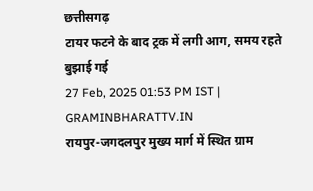छत्तीसगढ़
टायर फटने के बाद ट्रक में लगी आग, समय रहते बुझाई गई
27 Feb, 2025 01:53 PM IST | GRAMINBHARATTV.IN
रायपुर-जगदलपुर मुख्य मार्ग में स्थित ग्राम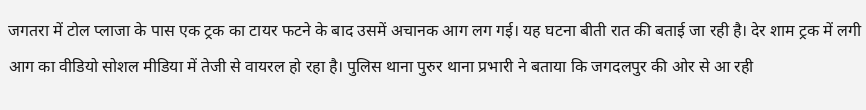जगतरा में टोल प्लाजा के पास एक ट्रक का टायर फटने के बाद उसमें अचानक आग लग गई। यह घटना बीती रात की बताई जा रही है। देर शाम ट्रक में लगी आग का वीडियो सोशल मीडिया में तेजी से वायरल हो रहा है। पुलिस थाना पुरुर थाना प्रभारी ने बताया कि जगदलपुर की ओर से आ रही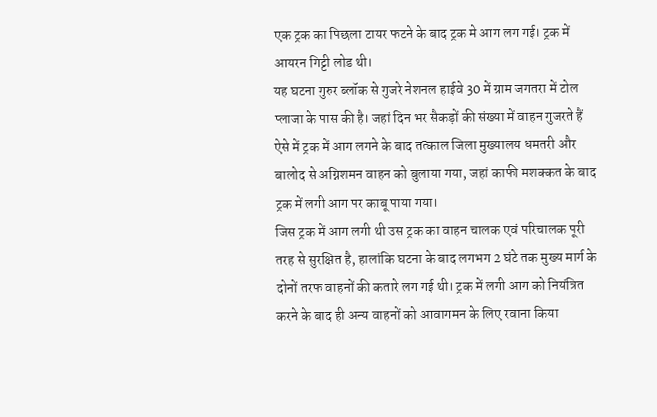एक ट्रक का पिछला टायर फटने के बाद ट्रक मे आग लग गई। ट्रक में आयरन गिट्टी लोड थी।
यह घटना गुरुर ब्लॉक से गुजरे नेशनल हाईवे 30 में ग्राम जगतरा में टोल प्लाजा के पास की है। जहां दिन भर सैकड़ों की संख्या में वाहन गुजरते हैं ऐसे में ट्रक में आग लगने के बाद तत्काल जिला मुख्यालय धमतरी और बालोद से अग्निशमन वाहन को बुलाया गया, जहां काफी मशक्कत के बाद ट्रक में लगी आग पर काबू पाया गया।
जिस ट्रक में आग लगी थी उस ट्रक का वाहन चालक एवं परिचालक पूरी तरह से सुरक्षित है, हालांकि घटना के बाद लगभग 2 घंटे तक मुख्य मार्ग के दोनों तरफ वाहनों की कतारे लग गई थी। ट्रक में लगी आग को नियंत्रित करने के बाद ही अन्य वाहनों को आवागमन के लिए रवाना किया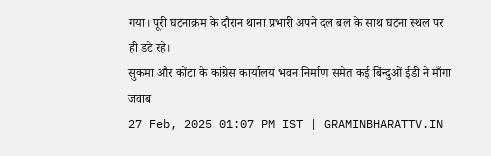गया। पूरी घटनाक्रम के दौरान थाना प्रभारी अपने दल बल के साथ घटना स्थल पर ही डटे रहे।
सुकमा और कोंटा के कांग्रेस कार्यालय भवन निर्माण समेत कई बिंन्दुओं ईडी ने माँगा जवाब
27 Feb, 2025 01:07 PM IST | GRAMINBHARATTV.IN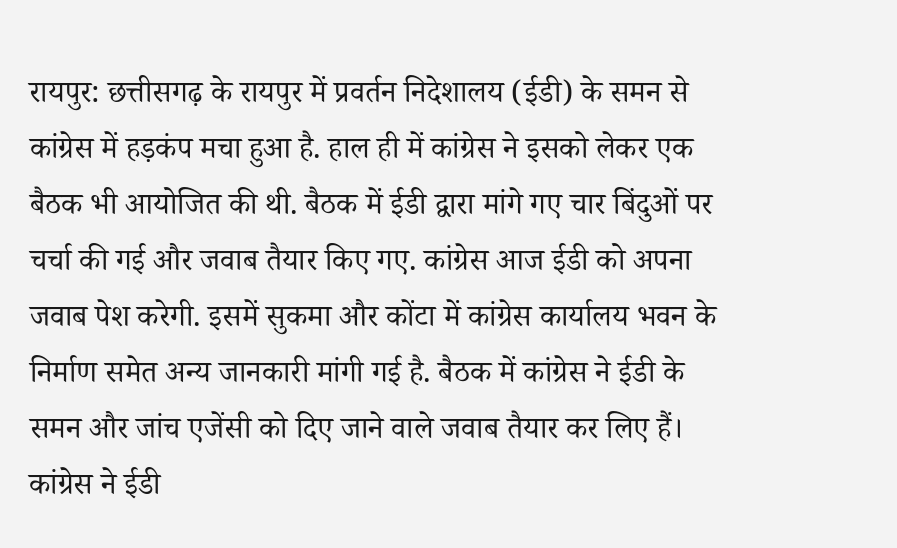रायपुर: छत्तीसगढ़ के रायपुर में प्रवर्तन निदेशालय (ईडी) के समन से कांग्रेस में हड़कंप मचा हुआ है. हाल ही में कांग्रेस ने इसको लेकर एक बैठक भी आयोजित की थी. बैठक में ईडी द्वारा मांगे गए चार बिंदुओं पर चर्चा की गई और जवाब तैयार किए गए. कांग्रेस आज ईडी को अपना जवाब पेश करेगी. इसमें सुकमा और कोंटा में कांग्रेस कार्यालय भवन के निर्माण समेत अन्य जानकारी मांगी गई है. बैठक में कांग्रेस ने ईडी के समन और जांच एजेंसी को दिए जाने वाले जवाब तैयार कर लिए हैं। कांग्रेस ने ईडी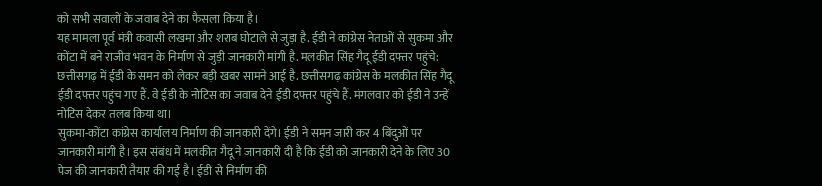को सभी सवालों के जवाब देने का फैसला किया है।
यह मामला पूर्व मंत्री कवासी लखमा और शराब घोटाले से जुड़ा है. ईडी ने कांग्रेस नेताओं से सुकमा और कोंटा में बने राजीव भवन के निर्माण से जुड़ी जानकारी मांगी है. मलकीत सिंह गैदू ईडी दफ्तर पहुंचे: छत्तीसगढ़ में ईडी के समन को लेकर बड़ी खबर सामने आई है. छत्तीसगढ़ कांग्रेस के मलकीत सिंह गैदू ईडी दफ्तर पहुंच गए हैं. वे ईडी के नोटिस का जवाब देने ईडी दफ्तर पहुंचे हैं. मंगलवार को ईडी ने उन्हें नोटिस देकर तलब किया था।
सुकमा-कोंटा कांग्रेस कार्यालय निर्माण की जानकारी देंगे। ईडी ने समन जारी कर 4 बिंदुओं पर जानकारी मांगी है। इस संबंध में मलकीत गैदू ने जानकारी दी है कि ईडी को जानकारी देने के लिए 30 पेज की जानकारी तैयार की गई है। ईडी से निर्माण की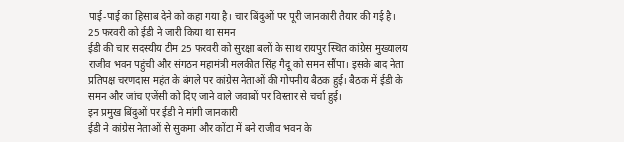पाई-पाई का हिसाब देने को कहा गया है। चार बिंदुओं पर पूरी जानकारी तैयार की गई है।
25 फरवरी को ईडी ने जारी किया था समन
ईडी की चार सदस्यीय टीम 25 फरवरी को सुरक्षा बलों के साथ रायपुर स्थित कांग्रेस मुख्यालय राजीव भवन पहुंची और संगठन महामंत्री मलकीत सिंह गैदू को समन सौंपा। इसके बाद नेता प्रतिपक्ष चरणदास महंत के बंगले पर कांग्रेस नेताओं की गोपनीय बैठक हुई। बैठक में ईडी के समन और जांच एजेंसी को दिए जाने वाले जवाबों पर विस्तार से चर्चा हुई।
इन प्रमुख बिंदुओं पर ईडी ने मांगी जानकारी
ईडी ने कांग्रेस नेताओं से सुकमा और कोंटा में बने राजीव भवन के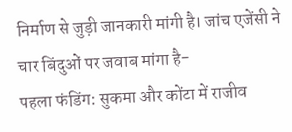निर्माण से जुड़ी जानकारी मांगी है। जांच एजेंसी ने चार बिंदुओं पर जवाब मांगा है-
पहला फंडिंग: सुकमा और कोंटा में राजीव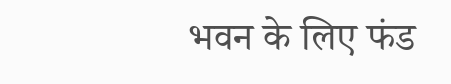भवन के लिए फंड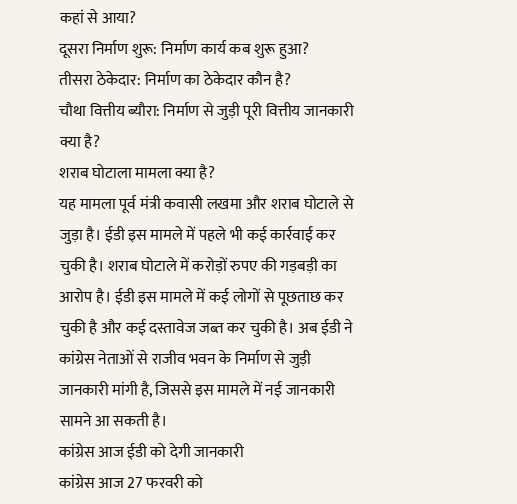कहां से आया?
दूसरा निर्माण शुरू: निर्माण कार्य कब शुरू हुआ?
तीसरा ठेकेदार: निर्माण का ठेकेदार कौन है?
चौथा वित्तीय ब्यौरा: निर्माण से जुड़ी पूरी वित्तीय जानकारी क्या है?
शराब घोटाला मामला क्या है?
यह मामला पूर्व मंत्री कवासी लखमा और शराब घोटाले से जुड़ा है। ईडी इस मामले में पहले भी कई कार्रवाई कर चुकी है। शराब घोटाले में करोड़ों रुपए की गड़बड़ी का आरोप है। ईडी इस मामले में कई लोगों से पूछताछ कर चुकी है और कई दस्तावेज जब्त कर चुकी है। अब ईडी ने कांग्रेस नेताओं से राजीव भवन के निर्माण से जुड़ी जानकारी मांगी है, जिससे इस मामले में नई जानकारी सामने आ सकती है।
कांग्रेस आज ईडी को देगी जानकारी
कांग्रेस आज 27 फरवरी को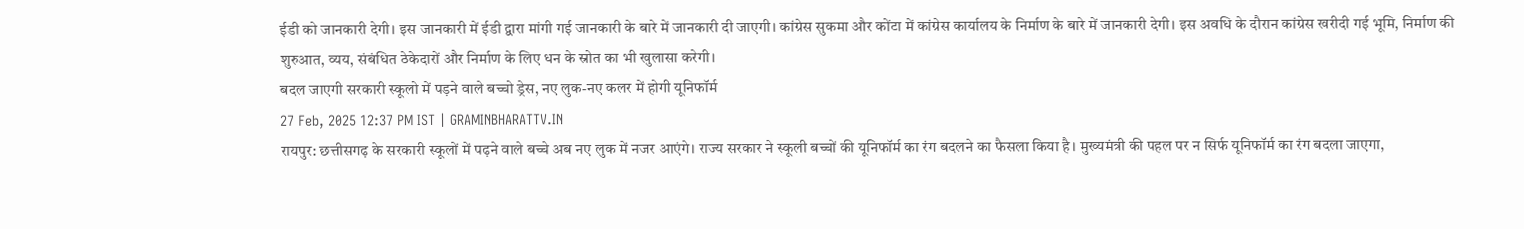ईडी को जानकारी देगी। इस जानकारी में ईडी द्वारा मांगी गई जानकारी के बारे में जानकारी दी जाएगी। कांग्रेस सुकमा और कोंटा में कांग्रेस कार्यालय के निर्माण के बारे में जानकारी देगी। इस अवधि के दौरान कांग्रेस खरीदी गई भूमि, निर्माण की शुरुआत, व्यय, संबंधित ठेकेदारों और निर्माण के लिए धन के स्रोत का भी खुलासा करेगी।
बदल जाएगी सरकारी स्कूलो में पड़ने वाले बच्चो ड्रेस, नए लुक-नए कलर में होगी यूनिफॉर्म
27 Feb, 2025 12:37 PM IST | GRAMINBHARATTV.IN
रायपुर: छत्तीसगढ़ के सरकारी स्कूलों में पढ़ने वाले बच्चे अब नए लुक में नजर आएंगे। राज्य सरकार ने स्कूली बच्चों की यूनिफॉर्म का रंग बदलने का फैसला किया है। मुख्यमंत्री की पहल पर न सिर्फ यूनिफॉर्म का रंग बदला जाएगा,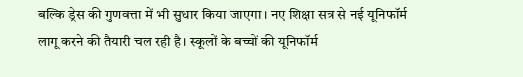बल्कि ड्रेस की गुणवत्ता में भी सुधार किया जाएगा। नए शिक्षा सत्र से नई यूनिफॉर्म लागू करने की तैयारी चल रही है। स्कूलों के बच्चों की यूनिफॉर्म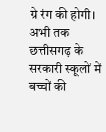ग्रे रंग की होगी।
अभी तक छत्तीसगढ़ के सरकारी स्कूलों में बच्चों की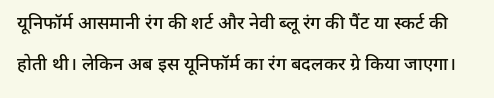यूनिफॉर्म आसमानी रंग की शर्ट और नेवी ब्लू रंग की पैंट या स्कर्ट की होती थी। लेकिन अब इस यूनिफॉर्म का रंग बदलकर ग्रे किया जाएगा।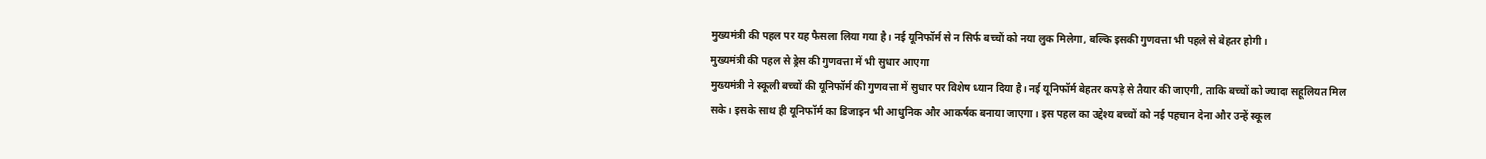मुख्यमंत्री की पहल पर यह फैसला लिया गया है। नई यूनिफॉर्म से न सिर्फ बच्चों को नया लुक मिलेगा, बल्कि इसकी गुणवत्ता भी पहले से बेहतर होगी।
मुख्यमंत्री की पहल से ड्रेस की गुणवत्ता में भी सुधार आएगा
मुख्यमंत्री ने स्कूली बच्चों की यूनिफॉर्म की गुणवत्ता में सुधार पर विशेष ध्यान दिया है। नई यूनिफॉर्म बेहतर कपड़े से तैयार की जाएगी, ताकि बच्चों को ज्यादा सहूलियत मिल सके। इसके साथ ही यूनिफॉर्म का डिजाइन भी आधुनिक और आकर्षक बनाया जाएगा। इस पहल का उद्देश्य बच्चों को नई पहचान देना और उन्हें स्कूल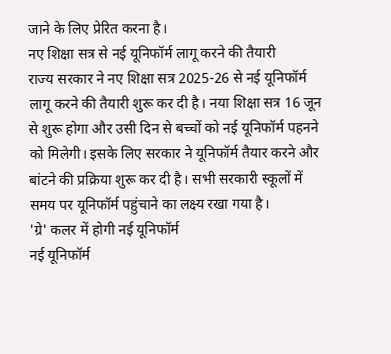जाने के लिए प्रेरित करना है।
नए शिक्षा सत्र से नई यूनिफॉर्म लागू करने की तैयारी
राज्य सरकार ने नए शिक्षा सत्र 2025-26 से नई यूनिफॉर्म लागू करने की तैयारी शुरू कर दी है। नया शिक्षा सत्र 16 जून से शुरू होगा और उसी दिन से बच्चों को नई यूनिफॉर्म पहनने को मिलेगी। इसके लिए सरकार ने यूनिफॉर्म तैयार करने और बांटने की प्रक्रिया शुरू कर दी है। सभी सरकारी स्कूलों में समय पर यूनिफॉर्म पहुंचाने का लक्ष्य रखा गया है।
'ग्रे' कलर में होगी नई यूनिफॉर्म
नई यूनिफॉर्म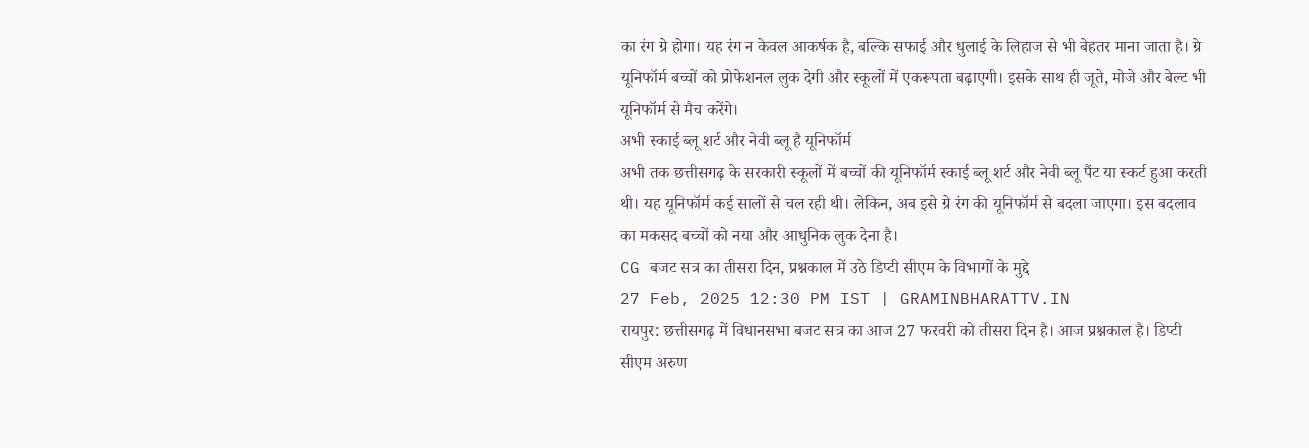का रंग ग्रे होगा। यह रंग न केवल आकर्षक है, बल्कि सफाई और धुलाई के लिहाज से भी बेहतर माना जाता है। ग्रे यूनिफॉर्म बच्चों को प्रोफेशनल लुक देगी और स्कूलों में एकरूपता बढ़ाएगी। इसके साथ ही जूते, मोजे और बेल्ट भी यूनिफॉर्म से मैच करेंगे।
अभी स्काई ब्लू शर्ट और नेवी ब्लू है यूनिफॉर्म
अभी तक छत्तीसगढ़ के सरकारी स्कूलों में बच्चों की यूनिफॉर्म स्काई ब्लू शर्ट और नेवी ब्लू पैंट या स्कर्ट हुआ करती थी। यह यूनिफॉर्म कई सालों से चल रही थी। लेकिन, अब इसे ग्रे रंग की यूनिफॉर्म से बदला जाएगा। इस बदलाव का मकसद बच्चों को नया और आधुनिक लुक देना है।
CG बजट सत्र का तीसरा दिन, प्रश्नकाल में उठे डिप्टी सीएम के विभागों के मुद्दे
27 Feb, 2025 12:30 PM IST | GRAMINBHARATTV.IN
रायपुर: छत्तीसगढ़ में विधानसभा बजट सत्र का आज 27 फरवरी को तीसरा दिन है। आज प्रश्नकाल है। डिप्टी सीएम अरुण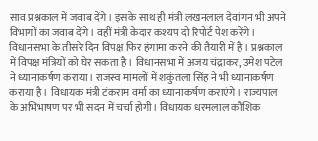साव प्रश्नकाल में जवाब देंगे। इसके साथ ही मंत्री लखनलाल देवांगन भी अपने विभागों का जवाब देंगे। वहीं मंत्री केदार कश्यप दो रिपोर्ट पेश करेंगे। विधानसभा के तीसरे दिन विपक्ष फिर हंगामा करने की तैयारी में है। प्रश्नकाल में विपक्ष मंत्रियों को घेर सकता है। विधानसभा में अजय चंद्राकर, उमेश पटेल ने ध्यानाकर्षण कराया। राजस्व मामलों में शकुंतला सिंह ने भी ध्यानाकर्षण कराया है। विधायक मंत्री टंकराम वर्मा का ध्यानाकर्षण कराएंगे। राज्यपाल के अभिभाषण पर भी सदन में चर्चा होगी। विधायक धरमलाल कौशिक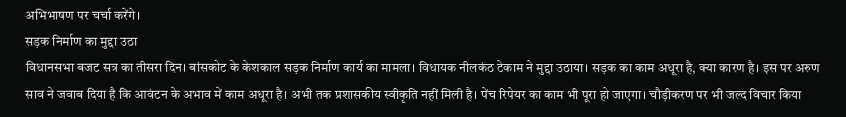अभिभाषण पर चर्चा करेंगे।
सड़क निर्माण का मुद्दा उठा
विधानसभा बजट सत्र का तीसरा दिन। बांसकोट के केशकाल सड़क निर्माण कार्य का मामला। विधायक नीलकंठ टेकाम ने मुद्दा उठाया। सड़क का काम अधूरा है, क्या कारण है। इस पर अरुण साव ने जवाब दिया है कि आवंटन के अभाव में काम अधूरा है। अभी तक प्रशासकीय स्वीकृति नहीं मिली है। पेंच रिपेयर का काम भी पूरा हो जाएगा। चौड़ीकरण पर भी जल्द विचार किया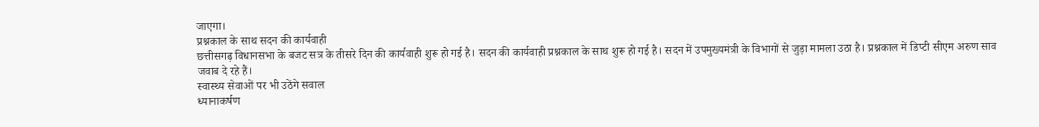जाएगा।
प्रश्नकाल के साथ सदन की कार्यवाही
छत्तीसगढ़ विधानसभा के बजट सत्र के तीसरे दिन की कार्यवाही शुरू हो गई है। सदन की कार्यवाही प्रश्नकाल के साथ शुरू हो गई है। सदन में उपमुख्यमंत्री के विभागों से जुड़ा मामला उठा है। प्रश्नकाल में डिप्टी सीएम अरुण साव जवाब दे रहे हैं।
स्वास्थ्य सेवाओं पर भी उठेंगे सवाल
ध्यानाकर्षण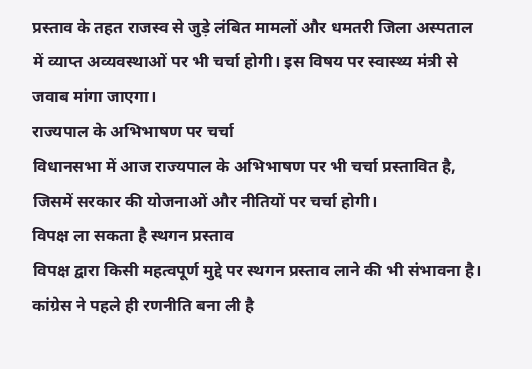प्रस्ताव के तहत राजस्व से जुड़े लंबित मामलों और धमतरी जिला अस्पताल में व्याप्त अव्यवस्थाओं पर भी चर्चा होगी। इस विषय पर स्वास्थ्य मंत्री से जवाब मांगा जाएगा।
राज्यपाल के अभिभाषण पर चर्चा
विधानसभा में आज राज्यपाल के अभिभाषण पर भी चर्चा प्रस्तावित है, जिसमें सरकार की योजनाओं और नीतियों पर चर्चा होगी।
विपक्ष ला सकता है स्थगन प्रस्ताव
विपक्ष द्वारा किसी महत्वपूर्ण मुद्दे पर स्थगन प्रस्ताव लाने की भी संभावना है। कांग्रेस ने पहले ही रणनीति बना ली है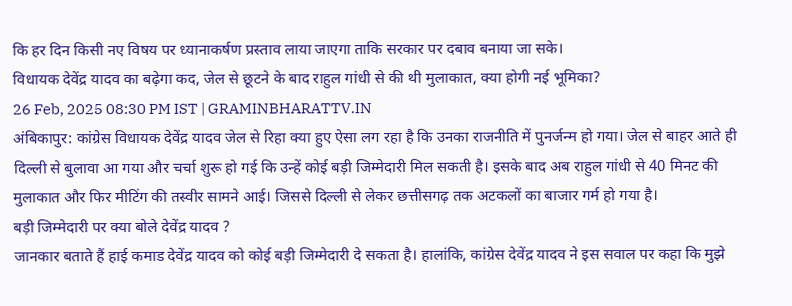कि हर दिन किसी नए विषय पर ध्यानाकर्षण प्रस्ताव लाया जाएगा ताकि सरकार पर दबाव बनाया जा सके।
विधायक देवेंद्र यादव का बढ़ेगा कद, जेल से छूटने के बाद राहुल गांधी से की थी मुलाकात, क्या होगी नई भूमिका?
26 Feb, 2025 08:30 PM IST | GRAMINBHARATTV.IN
अंबिकापुर: कांग्रेस विधायक देवेंद्र यादव जेल से रिहा क्या हुए ऐसा लग रहा है कि उनका राजनीति में पुनर्जन्म हो गया। जेल से बाहर आते ही दिल्ली से बुलावा आ गया और चर्चा शुरू हो गई कि उन्हें कोई बड़ी जिम्मेदारी मिल सकती है। इसके बाद अब राहुल गांधी से 40 मिनट की मुलाकात और फिर मीटिंग की तस्वीर सामने आई। जिससे दिल्ली से लेकर छत्तीसगढ़ तक अटकलों का बाजार गर्म हो गया है।
बड़ी जिम्मेदारी पर क्या बोले देवेंद्र यादव ?
जानकार बताते हैं हाई कमाड देवेंद्र यादव को कोई बड़ी जिम्मेदारी दे सकता है। हालांकि, कांग्रेस देवेंद्र यादव ने इस सवाल पर कहा कि मुझे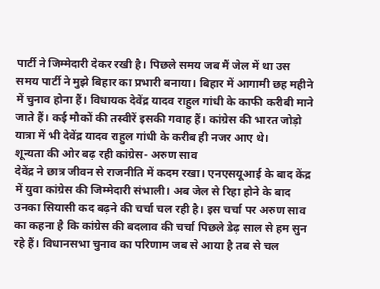पार्टी ने जिम्मेदारी देकर रखी है। पिछले समय जब मैं जेल में था उस समय पार्टी ने मुझे बिहार का प्रभारी बनाया। बिहार में आगामी छह महीने में चुनाव होना हैं। विधायक देवेंद्र यादव राहुल गांधी के काफी करीबी माने जाते हैं। कई मौकों की तस्वीरें इसकी गवाह हैं। कांग्रेस की भारत जोड़ो यात्रा में भी देवेंद्र यादव राहुल गांधी के करीब ही नजर आए थे।
शून्यता की ओर बढ़ रही कांग्रेस- अरुण साव
देवेंद्र ने छात्र जीवन से राजनीति में कदम रखा। एनएसयूआई के बाद केंद्र में युवा कांग्रेस की जिम्मेदारी संभाली। अब जेल से रिहा होने के बाद उनका सियासी कद बढ़ने की चर्चा चल रही है। इस चर्चा पर अरुण साव का कहना है कि कांग्रेस की बदलाव की चर्चा पिछले डेढ़ साल से हम सुन रहे हैं। विधानसभा चुनाव का परिणाम जब से आया है तब से चल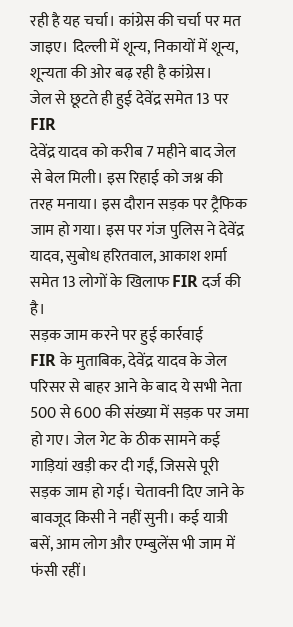रही है यह चर्चा। कांग्रेस की चर्चा पर मत जाइए। दिल्ली में शून्य, निकायों में शून्य, शून्यता की ओर बढ़ रही है कांग्रेस।
जेल से छूटते ही हुई देवेंद्र समेत 13 पर FIR
देवेंद्र यादव को करीब 7 महीने बाद जेल से बेल मिली। इस रिहाई को जश्न की तरह मनाया। इस दौरान सड़क पर ट्रैफिक जाम हो गया। इस पर गंज पुलिस ने देवेंद्र यादव, सुबोध हरितवाल, आकाश शर्मा समेत 13 लोगों के खिलाफ FIR दर्ज की है।
सड़क जाम करने पर हुई कार्रवाई
FIR के मुताबिक, देवेंद्र यादव के जेल परिसर से बाहर आने के बाद ये सभी नेता 500 से 600 की संख्या में सड़क पर जमा हो गए। जेल गेट के ठीक सामने कई गाड़ियां खड़ी कर दी गईं, जिससे पूरी सड़क जाम हो गई। चेतावनी दिए जाने के बावजूद किसी ने नहीं सुनी। कई यात्री बसें, आम लोग और एम्बुलेंस भी जाम में फंसी रहीं।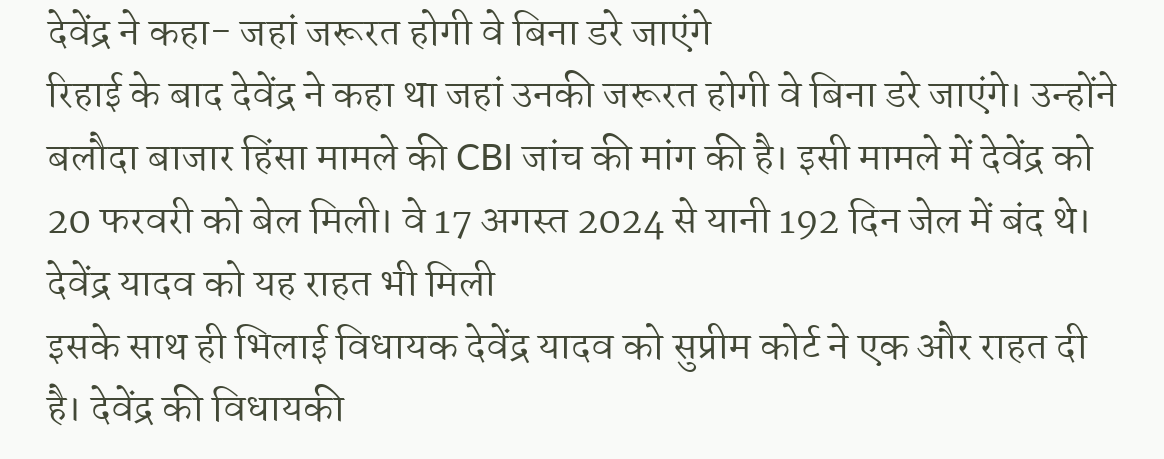देवेंद्र ने कहा- जहां जरूरत होगी वे बिना डरे जाएंगे
रिहाई के बाद देवेंद्र ने कहा था जहां उनकी जरूरत होगी वे बिना डरे जाएंगे। उन्होंने बलौदा बाजार हिंसा मामले की CBI जांच की मांग की है। इसी मामले में देवेंद्र को 20 फरवरी को बेल मिली। वे 17 अगस्त 2024 से यानी 192 दिन जेल में बंद थे।
देवेंद्र यादव को यह राहत भी मिली
इसके साथ ही भिलाई विधायक देवेंद्र यादव को सुप्रीम कोर्ट ने एक और राहत दी है। देवेंद्र की विधायकी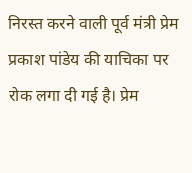निरस्त करने वाली पूर्व मंत्री प्रेम प्रकाश पांडेय की याचिका पर रोक लगा दी गई है। प्रेम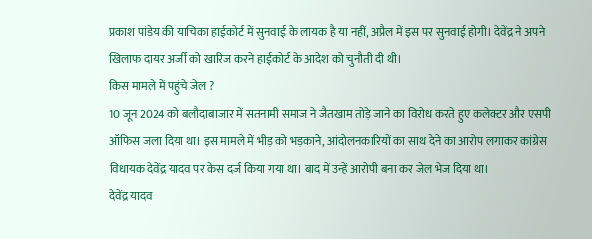प्रकाश पांडेय की याचिका हाईकोर्ट में सुनवाई के लायक है या नहीं, अप्रैल में इस पर सुनवाई होगी। देवेंद्र ने अपने खिलाफ दायर अर्जी को खारिज करने हाईकोर्ट के आदेश को चुनौती दी थी।
किस मामले में पहुंचे जेल ?
10 जून 2024 को बलौदाबाजार में सतनामी समाज ने जैतखाम तोड़े जाने का विरोध करते हुए कलेक्टर और एसपी ऑफिस जला दिया था। इस मामले में भीड़ को भड़काने, आंदोलनकारियों का साथ देने का आरोप लगाकर कांग्रेस विधायक देवेंद्र यादव पर केस दर्ज किया गया था। बाद में उन्हें आरोपी बना कर जेल भेज दिया था।
देवेंद्र यादव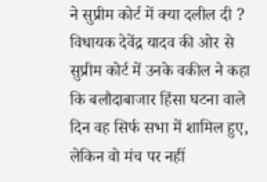ने सुप्रीम कोर्ट में क्या दलील दी ?
विधायक देवेंद्र यादव की ओर से सुप्रीम कोर्ट में उनके वकील ने कहा कि बलौदाबाजार हिंसा घटना वाले दिन वह सिर्फ सभा में शामिल हुए, लेकिन वो मंच पर नहीं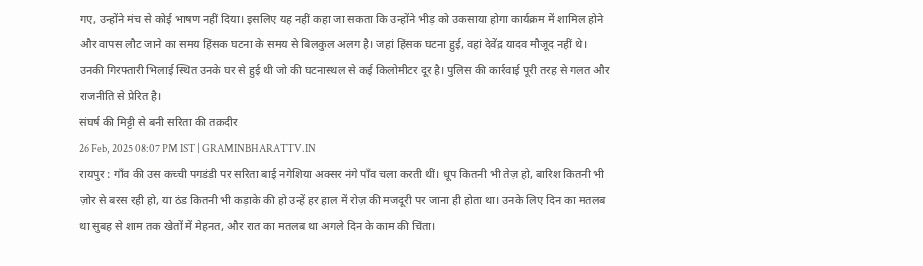गए, उन्होंने मंच से कोई भाषण नहीं दिया। इसलिए यह नहीं कहा जा सकता कि उन्होंने भीड़ को उकसाया होगा कार्यक्रम में शामिल होने और वापस लौट जाने का समय हिंसक घटना के समय से बिलकुल अलग है। जहां हिंसक घटना हुई, वहां देवेंद्र यादव मौजूद नहीं थे। उनकी गिरफ्तारी भिलाई स्थित उनके घर से हुई थी जो की घटनास्थल से कई किलोमीटर दूर है। पुलिस की कार्रवाई पूरी तरह से गलत और राजनीति से प्रेरित है।
संघर्ष की मिट्टी से बनी सरिता की तक़दीर
26 Feb, 2025 08:07 PM IST | GRAMINBHARATTV.IN
रायपुर : गाँव की उस कच्ची पगडंडी पर सरिता बाई नगेशिया अक्सर नंगे पाँव चला करती थीं। धूप कितनी भी तेज़ हो, बारिश कितनी भी ज़ोर से बरस रही हो, या ठंड कितनी भी कड़ाके की हो उन्हें हर हाल में रोज़ की मजदूरी पर जाना ही होता था। उनके लिए दिन का मतलब था सुबह से शाम तक खेतों में मेहनत, और रात का मतलब था अगले दिन के काम की चिंता।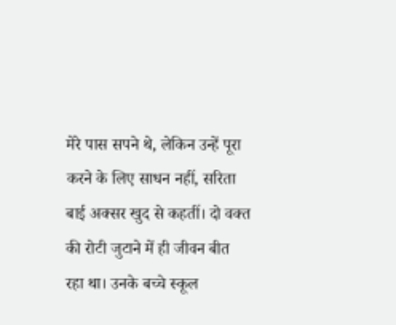मेरे पास सपने थे, लेकिन उन्हें पूरा करने के लिए साधन नहीं, सरिता बाई अक्सर खुद से कहतीं। दो वक्त की रोटी जुटाने में ही जीवन बीत रहा था। उनके बच्चे स्कूल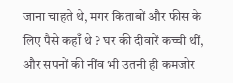जाना चाहते थे, मगर किताबों और फीस के लिए पैसे कहाँ थे ? घर की दीवारें कच्ची थीं, और सपनों की नींव भी उतनी ही कमजोर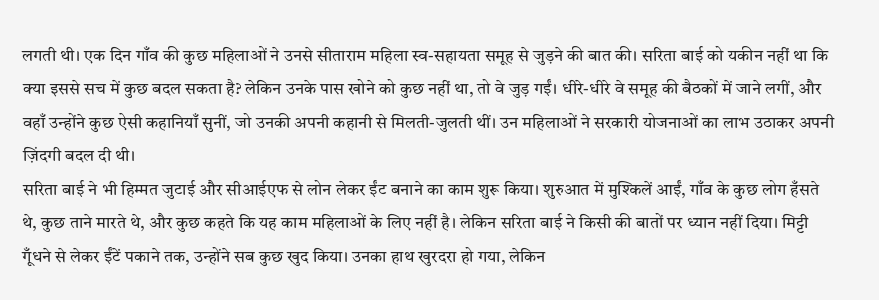लगती थी। एक दिन गाँव की कुछ महिलाओं ने उनसे सीताराम महिला स्व-सहायता समूह से जुड़ने की बात की। सरिता बाई को यकीन नहीं था कि क्या इससे सच में कुछ बदल सकता है? लेकिन उनके पास खोने को कुछ नहीं था, तो वे जुड़ गईं। धीरे-धीरे वे समूह की बैठकों में जाने लगीं, और वहाँ उन्होंने कुछ ऐसी कहानियाँ सुनीं, जो उनकी अपनी कहानी से मिलती-जुलती थीं। उन महिलाओं ने सरकारी योजनाओं का लाभ उठाकर अपनी ज़िंदगी बदल दी थी।
सरिता बाई ने भी हिम्मत जुटाई और सीआईएफ से लोन लेकर ईंट बनाने का काम शुरू किया। शुरुआत में मुश्किलें आईं, गाँव के कुछ लोग हँसते थे, कुछ ताने मारते थे, और कुछ कहते कि यह काम महिलाओं के लिए नहीं है। लेकिन सरिता बाई ने किसी की बातों पर ध्यान नहीं दिया। मिट्टी गूँधने से लेकर ईंटें पकाने तक, उन्होंने सब कुछ खुद किया। उनका हाथ खुरदरा हो गया, लेकिन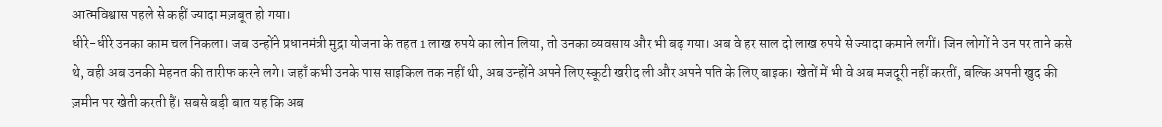आत्मविश्वास पहले से कहीं ज्यादा मज़बूत हो गया।
धीरे-धीरे उनका काम चल निकला। जब उन्होंने प्रधानमंत्री मुद्रा योजना के तहत 1 लाख रुपये का लोन लिया, तो उनका व्यवसाय और भी बढ़ गया। अब वे हर साल दो लाख रुपये से ज्यादा कमाने लगीं। जिन लोगों ने उन पर ताने कसे थे, वही अब उनकी मेहनत की तारीफ करने लगे। जहाँ कभी उनके पास साइकिल तक नहीं थी, अब उन्होंने अपने लिए स्कूटी खरीद ली और अपने पति के लिए बाइक। खेतों में भी वे अब मजदूरी नहीं करतीं, बल्कि अपनी खुद की ज़मीन पर खेती करती हैं। सबसे बड़ी बात यह कि अब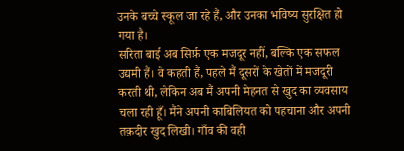उनके बच्चे स्कूल जा रहे हैं, और उनका भविष्य सुरक्षित हो गया है।
सरिता बाई अब सिर्फ़ एक मजदूर नहीं, बल्कि एक सफल उद्यमी हैं। वे कहती हैं, पहले मैं दूसरों के खेतों में मजदूरी करती थी, लेकिन अब मैं अपनी मेहनत से खुद का व्यवसाय चला रही हूँ। मैंने अपनी काबिलियत को पहचाना और अपनी तक़दीर खुद लिखी। गाँव की वही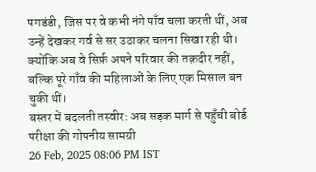पगडंडी, जिस पर वे कभी नंगे पाँव चला करती थीं, अब उन्हें देखकर गर्व से सर उठाकर चलना सिखा रही थी। क्योंकि अब वे सिर्फ़ अपने परिवार की तक़दीर नहीं, बल्कि पूरे गाँव की महिलाओं के लिए एक मिसाल बन चुकी थीं।
बस्तर में बदलती तस्वीर: अब सड़क मार्ग से पहुँची बोर्ड परीक्षा की गोपनीय सामग्री
26 Feb, 2025 08:06 PM IST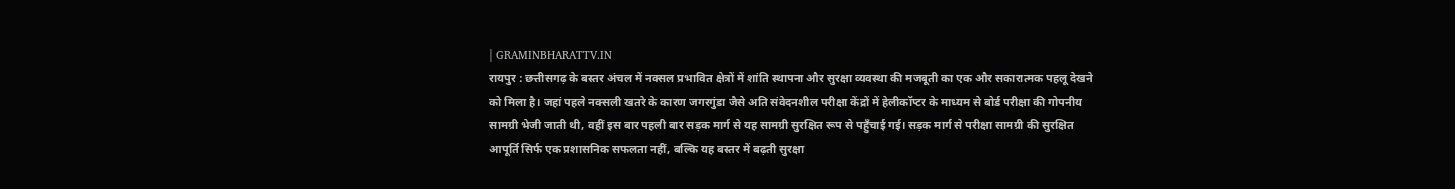| GRAMINBHARATTV.IN
रायपुर : छत्तीसगढ़ के बस्तर अंचल में नक्सल प्रभावित क्षेत्रों में शांति स्थापना और सुरक्षा व्यवस्था की मजबूती का एक और सकारात्मक पहलू देखने को मिला है। जहां पहले नक्सली खतरे के कारण जगरगुंडा जैसे अति संवेदनशील परीक्षा केंद्रों में हेलीकॉप्टर के माध्यम से बोर्ड परीक्षा की गोपनीय सामग्री भेजी जाती थी, वहीं इस बार पहली बार सड़क मार्ग से यह सामग्री सुरक्षित रूप से पहुँचाई गई। सड़क मार्ग से परीक्षा सामग्री की सुरक्षित आपूर्ति सिर्फ एक प्रशासनिक सफलता नहीं, बल्कि यह बस्तर में बढ़ती सुरक्षा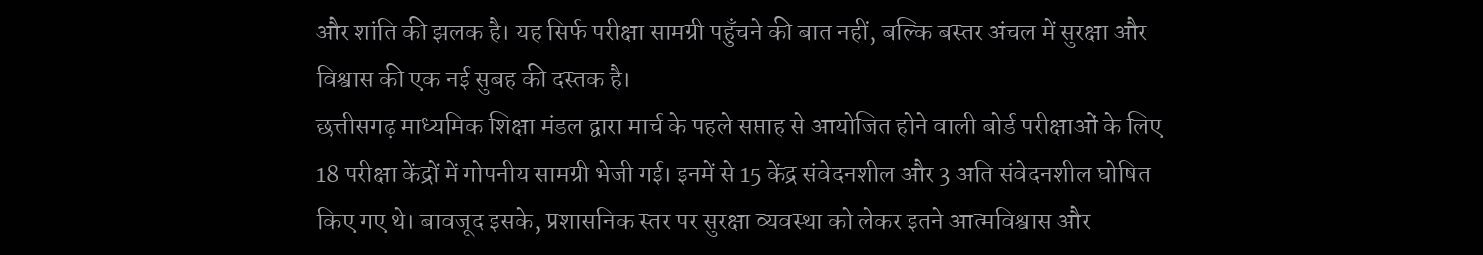और शांति की झलक है। यह सिर्फ परीक्षा सामग्री पहुँचने की बात नहीं, बल्कि बस्तर अंचल में सुरक्षा और विश्वास की एक नई सुबह की दस्तक है।
छत्तीसगढ़ माध्यमिक शिक्षा मंडल द्वारा मार्च के पहले सप्ताह से आयोजित होने वाली बोर्ड परीक्षाओं के लिए 18 परीक्षा केंद्रों में गोपनीय सामग्री भेजी गई। इनमें से 15 केंद्र संवेदनशील और 3 अति संवेदनशील घोषित किए गए थे। बावजूद इसके, प्रशासनिक स्तर पर सुरक्षा व्यवस्था को लेकर इतने आत्मविश्वास और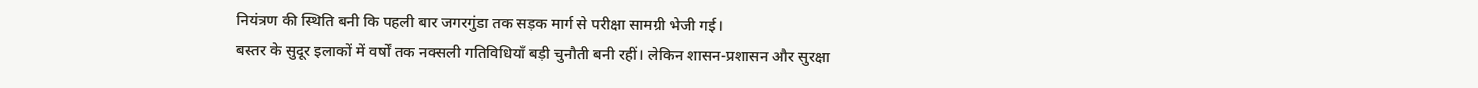नियंत्रण की स्थिति बनी कि पहली बार जगरगुंडा तक सड़क मार्ग से परीक्षा सामग्री भेजी गई।
बस्तर के सुदूर इलाकों में वर्षों तक नक्सली गतिविधियाँ बड़ी चुनौती बनी रहीं। लेकिन शासन-प्रशासन और सुरक्षा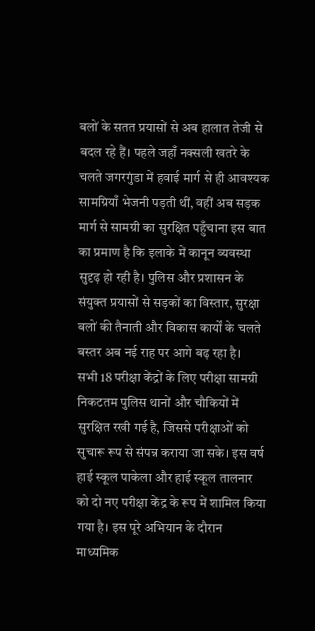बलों के सतत प्रयासों से अब हालात तेजी से बदल रहे हैं। पहले जहाँ नक्सली खतरे के चलते जगरगुंडा में हवाई मार्ग से ही आवश्यक सामग्रियाँ भेजनी पड़ती थीं, वहीं अब सड़क मार्ग से सामग्री का सुरक्षित पहुँचाना इस बात का प्रमाण है कि इलाके में कानून व्यवस्था सुदृढ़ हो रही है। पुलिस और प्रशासन के संयुक्त प्रयासों से सड़कों का विस्तार, सुरक्षा बलों की तैनाती और विकास कार्यों के चलते बस्तर अब नई राह पर आगे बढ़ रहा है।
सभी 18 परीक्षा केंद्रों के लिए परीक्षा सामग्री निकटतम पुलिस थानों और चौकियों में सुरक्षित रखी गई है, जिससे परीक्षाओं को सुचारू रूप से संपन्न कराया जा सके। इस वर्ष हाई स्कूल पाकेला और हाई स्कूल तालनार को दो नए परीक्षा केंद्र के रूप में शामिल किया गया है। इस पूरे अभियान के दौरान माध्यमिक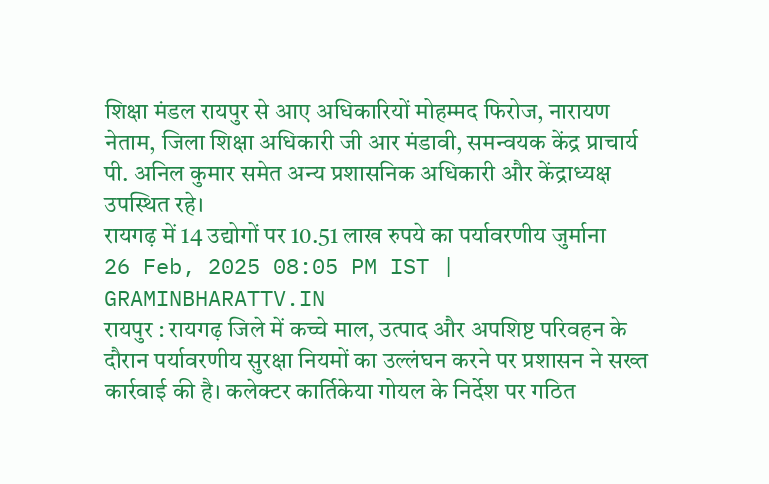शिक्षा मंडल रायपुर से आए अधिकारियों मोहम्मद फिरोज, नारायण नेताम, जिला शिक्षा अधिकारी जी आर मंडावी, समन्वयक केंद्र प्राचार्य पी. अनिल कुमार समेत अन्य प्रशासनिक अधिकारी और केंद्राध्यक्ष उपस्थित रहे।
रायगढ़ में 14 उद्योगों पर 10.51 लाख रुपये का पर्यावरणीय जुर्माना
26 Feb, 2025 08:05 PM IST | GRAMINBHARATTV.IN
रायपुर : रायगढ़ जिले में कच्चे माल, उत्पाद और अपशिष्ट परिवहन के दौरान पर्यावरणीय सुरक्षा नियमों का उल्लंघन करने पर प्रशासन ने सख्त कार्रवाई की है। कलेक्टर कार्तिकेया गोयल के निर्देश पर गठित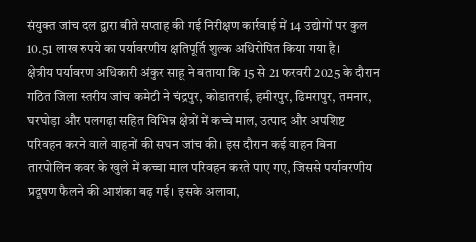संयुक्त जांच दल द्वारा बीते सप्ताह की गई निरीक्षण कार्रवाई में 14 उद्योगों पर कुल 10.51 लाख रुपये का पर्यावरणीय क्षतिपूर्ति शुल्क अधिरोपित किया गया है।
क्षेत्रीय पर्यावरण अधिकारी अंकुर साहू ने बताया कि 15 से 21 फरवरी 2025 के दौरान गठित जिला स्तरीय जांच कमेटी ने चंद्रपुर, कोडातराई, हमीरपुर, ढिमरापुर, तमनार, घरघोड़ा और पलगढ़ा सहित विभिन्न क्षेत्रों में कच्चे माल, उत्पाद और अपशिष्ट परिवहन करने वाले वाहनों की सघन जांच की। इस दौरान कई वाहन बिना तारपोलिन कवर के खुले में कच्चा माल परिवहन करते पाए गए, जिससे पर्यावरणीय प्रदूषण फैलने की आशंका बढ़ गई। इसके अलावा,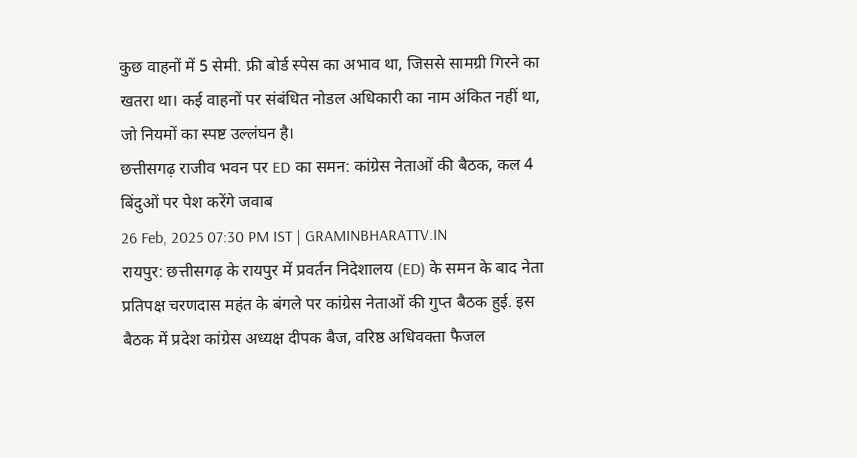कुछ वाहनों में 5 सेमी. फ्री बोर्ड स्पेस का अभाव था, जिससे सामग्री गिरने का खतरा था। कई वाहनों पर संबंधित नोडल अधिकारी का नाम अंकित नहीं था, जो नियमों का स्पष्ट उल्लंघन है।
छत्तीसगढ़ राजीव भवन पर ED का समन: कांग्रेस नेताओं की बैठक, कल 4 बिंदुओं पर पेश करेंगे जवाब
26 Feb, 2025 07:30 PM IST | GRAMINBHARATTV.IN
रायपुर: छत्तीसगढ़ के रायपुर में प्रवर्तन निदेशालय (ED) के समन के बाद नेता प्रतिपक्ष चरणदास महंत के बंगले पर कांग्रेस नेताओं की गुप्त बैठक हुई. इस बैठक में प्रदेश कांग्रेस अध्यक्ष दीपक बैज, वरिष्ठ अधिवक्ता फैजल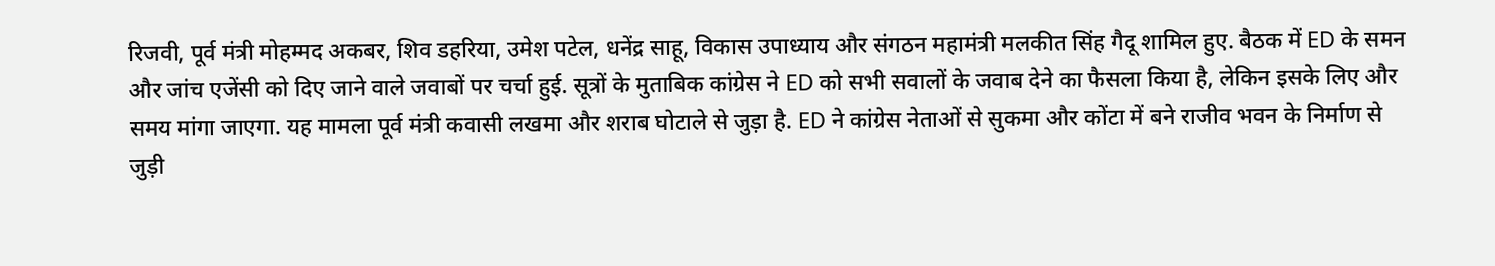रिजवी, पूर्व मंत्री मोहम्मद अकबर, शिव डहरिया, उमेश पटेल, धनेंद्र साहू, विकास उपाध्याय और संगठन महामंत्री मलकीत सिंह गैदू शामिल हुए. बैठक में ED के समन और जांच एजेंसी को दिए जाने वाले जवाबों पर चर्चा हुई. सूत्रों के मुताबिक कांग्रेस ने ED को सभी सवालों के जवाब देने का फैसला किया है, लेकिन इसके लिए और समय मांगा जाएगा. यह मामला पूर्व मंत्री कवासी लखमा और शराब घोटाले से जुड़ा है. ED ने कांग्रेस नेताओं से सुकमा और कोंटा में बने राजीव भवन के निर्माण से जुड़ी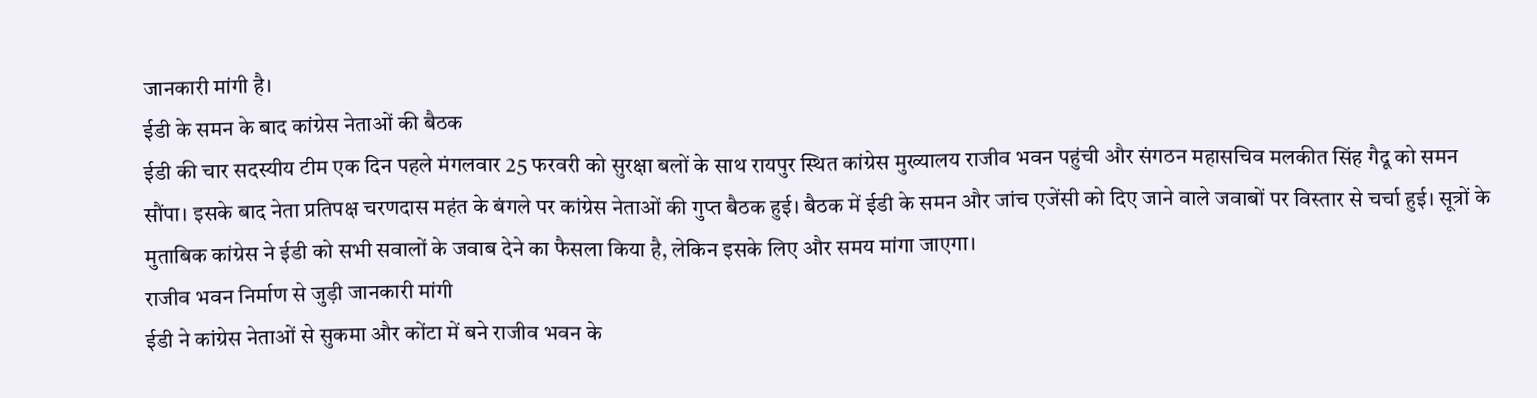जानकारी मांगी है।
ईडी के समन के बाद कांग्रेस नेताओं की बैठक
ईडी की चार सदस्यीय टीम एक दिन पहले मंगलवार 25 फरवरी को सुरक्षा बलों के साथ रायपुर स्थित कांग्रेस मुख्यालय राजीव भवन पहुंची और संगठन महासचिव मलकीत सिंह गैदू को समन सौंपा। इसके बाद नेता प्रतिपक्ष चरणदास महंत के बंगले पर कांग्रेस नेताओं की गुप्त बैठक हुई। बैठक में ईडी के समन और जांच एजेंसी को दिए जाने वाले जवाबों पर विस्तार से चर्चा हुई। सूत्रों के मुताबिक कांग्रेस ने ईडी को सभी सवालों के जवाब देने का फैसला किया है, लेकिन इसके लिए और समय मांगा जाएगा।
राजीव भवन निर्माण से जुड़ी जानकारी मांगी
ईडी ने कांग्रेस नेताओं से सुकमा और कोंटा में बने राजीव भवन के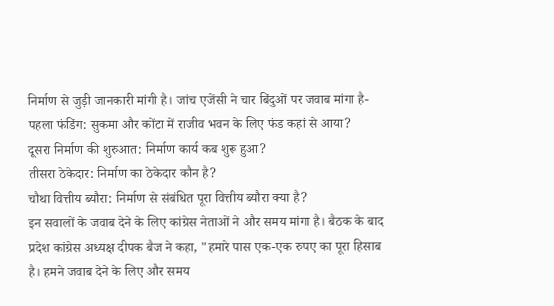निर्माण से जुड़ी जानकारी मांगी है। जांच एजेंसी ने चार बिंदुओं पर जवाब मांगा है-
पहला फंडिंग: सुकमा और कोंटा में राजीव भवन के लिए फंड कहां से आया?
दूसरा निर्माण की शुरुआत: निर्माण कार्य कब शुरू हुआ?
तीसरा ठेकेदार: निर्माण का ठेकेदार कौन है?
चौथा वित्तीय ब्यौरा: निर्माण से संबंधित पूरा वित्तीय ब्यौरा क्या है?
इन सवालों के जवाब देने के लिए कांग्रेस नेताओं ने और समय मांगा है। बैठक के बाद प्रदेश कांग्रेस अध्यक्ष दीपक बैज ने कहा, "हमारे पास एक-एक रुपए का पूरा हिसाब है। हमने जवाब देने के लिए और समय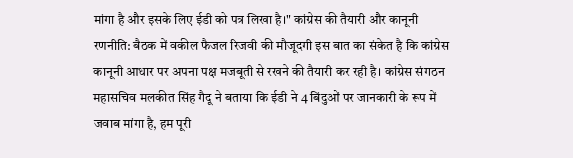मांगा है और इसके लिए ईडी को पत्र लिखा है।" कांग्रेस की तैयारी और कानूनी रणनीति: बैठक में वकील फैजल रिजवी की मौजूदगी इस बात का संकेत है कि कांग्रेस कानूनी आधार पर अपना पक्ष मजबूती से रखने की तैयारी कर रही है। कांग्रेस संगठन महासचिव मलकीत सिंह गैदू ने बताया कि ईडी ने 4 बिंदुओं पर जानकारी के रूप में जवाब मांगा है, हम पूरी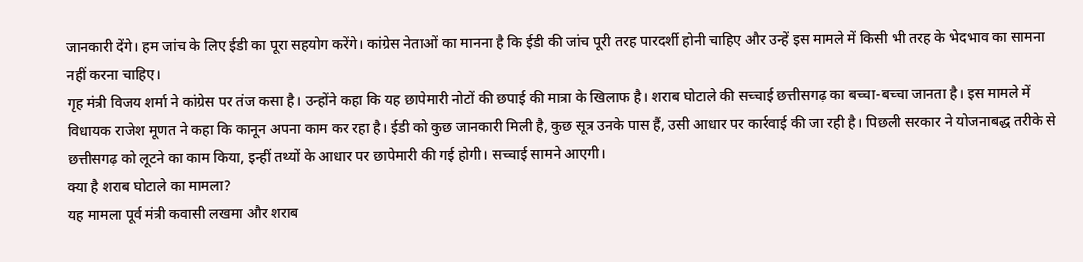जानकारी देंगे। हम जांच के लिए ईडी का पूरा सहयोग करेंगे। कांग्रेस नेताओं का मानना है कि ईडी की जांच पूरी तरह पारदर्शी होनी चाहिए और उन्हें इस मामले में किसी भी तरह के भेदभाव का सामना नहीं करना चाहिए।
गृह मंत्री विजय शर्मा ने कांग्रेस पर तंज कसा है। उन्होंने कहा कि यह छापेमारी नोटों की छपाई की मात्रा के खिलाफ है। शराब घोटाले की सच्चाई छत्तीसगढ़ का बच्चा-बच्चा जानता है। इस मामले में विधायक राजेश मूणत ने कहा कि कानून अपना काम कर रहा है। ईडी को कुछ जानकारी मिली है, कुछ सूत्र उनके पास हैं, उसी आधार पर कार्रवाई की जा रही है। पिछली सरकार ने योजनाबद्ध तरीके से छत्तीसगढ़ को लूटने का काम किया, इन्हीं तथ्यों के आधार पर छापेमारी की गई होगी। सच्चाई सामने आएगी।
क्या है शराब घोटाले का मामला?
यह मामला पूर्व मंत्री कवासी लखमा और शराब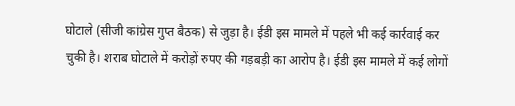घोटाले (सीजी कांग्रेस गुप्त बैठक) से जुड़ा है। ईडी इस मामले में पहले भी कई कार्रवाई कर चुकी है। शराब घोटाले में करोड़ों रुपए की गड़बड़ी का आरोप है। ईडी इस मामले में कई लोगों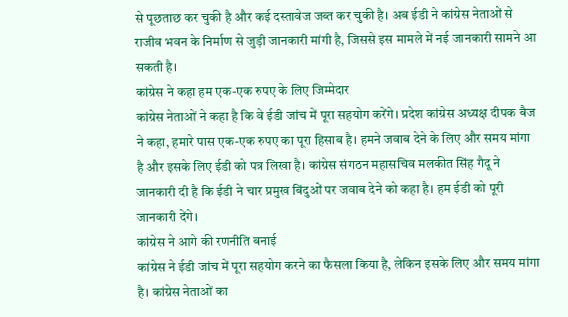से पूछताछ कर चुकी है और कई दस्तावेज जब्त कर चुकी है। अब ईडी ने कांग्रेस नेताओं से राजीव भवन के निर्माण से जुड़ी जानकारी मांगी है, जिससे इस मामले में नई जानकारी सामने आ सकती है।
कांग्रेस ने कहा हम एक-एक रुपए के लिए जिम्मेदार
कांग्रेस नेताओं ने कहा है कि वे ईडी जांच में पूरा सहयोग करेंगे। प्रदेश कांग्रेस अध्यक्ष दीपक बैज ने कहा, हमारे पास एक-एक रुपए का पूरा हिसाब है। हमने जवाब देने के लिए और समय मांगा है और इसके लिए ईडी को पत्र लिखा है। कांग्रेस संगठन महासचिव मलकीत सिंह गैदू ने जानकारी दी है कि ईडी ने चार प्रमुख बिंदुओं पर जवाब देने को कहा है। हम ईडी को पूरी जानकारी देंगे।
कांग्रेस ने आगे की रणनीति बनाई
कांग्रेस ने ईडी जांच में पूरा सहयोग करने का फैसला किया है, लेकिन इसके लिए और समय मांगा है। कांग्रेस नेताओं का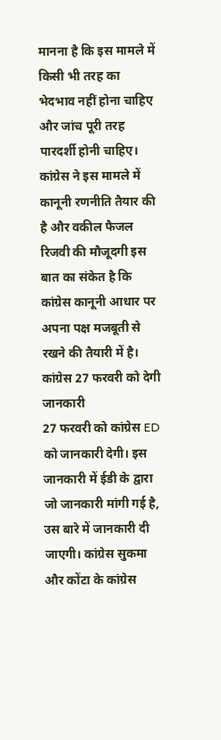मानना है कि इस मामले में किसी भी तरह का भेदभाव नहीं होना चाहिए और जांच पूरी तरह पारदर्शी होनी चाहिए। कांग्रेस ने इस मामले में कानूनी रणनीति तैयार की है और वकील फैजल रिजवी की मौजूदगी इस बात का संकेत है कि कांग्रेस कानूनी आधार पर अपना पक्ष मजबूती से रखने की तैयारी में है।
कांग्रेस 27 फरवरी को देगी जानकारी
27 फरवरी को कांग्रेस ED को जानकारी देगी। इस जानकारी में ईडी के द्वारा जो जानकारी मांगी गई है, उस बारे में जानकारी दी जाएगी। कांग्रेस सुकमा और कोंटा के कांग्रेस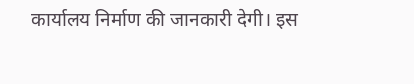कार्यालय निर्माण की जानकारी देगी। इस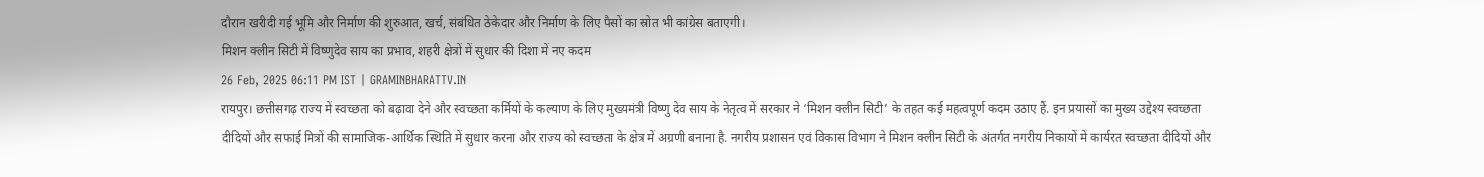दौरान खरीदी गई भूमि और निर्माण की शुरुआत, खर्च, संबंधित ठेकेदार और निर्माण के लिए पैसों का स्रोत भी कांग्रेस बताएगी।
मिशन क्लीन सिटी में विष्णुदेव साय का प्रभाव, शहरी क्षेत्रों में सुधार की दिशा में नए कदम
26 Feb, 2025 06:11 PM IST | GRAMINBHARATTV.IN
रायपुर। छत्तीसगढ़ राज्य में स्वच्छता को बढ़ावा देने और स्वच्छता कर्मियों के कल्याण के लिए मुख्यमंत्री विष्णु देव साय के नेतृत्व में सरकार ने ‘मिशन क्लीन सिटी’ के तहत कई महत्वपूर्ण कदम उठाए हैं. इन प्रयासों का मुख्य उद्देश्य स्वच्छता दीदियों और सफाई मित्रों की सामाजिक-आर्थिक स्थिति में सुधार करना और राज्य को स्वच्छता के क्षेत्र में अग्रणी बनाना है. नगरीय प्रशासन एवं विकास विभाग ने मिशन क्लीन सिटी के अंतर्गत नगरीय निकायों में कार्यरत स्वच्छता दीदियों और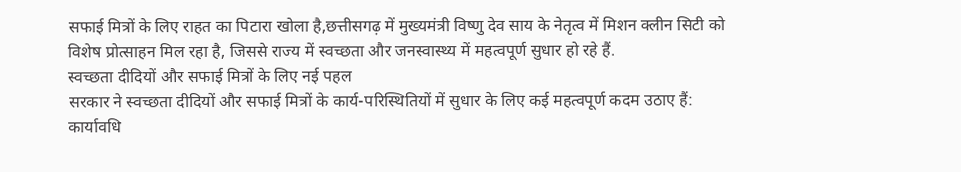सफाई मित्रों के लिए राहत का पिटारा खोला है,छत्तीसगढ़ में मुख्यमंत्री विष्णु देव साय के नेतृत्व में मिशन क्लीन सिटी को विशेष प्रोत्साहन मिल रहा है, जिससे राज्य में स्वच्छता और जनस्वास्थ्य में महत्वपूर्ण सुधार हो रहे हैं.
स्वच्छता दीदियों और सफाई मित्रों के लिए नई पहल
सरकार ने स्वच्छता दीदियों और सफाई मित्रों के कार्य-परिस्थितियों में सुधार के लिए कई महत्वपूर्ण कदम उठाए हैं: कार्यावधि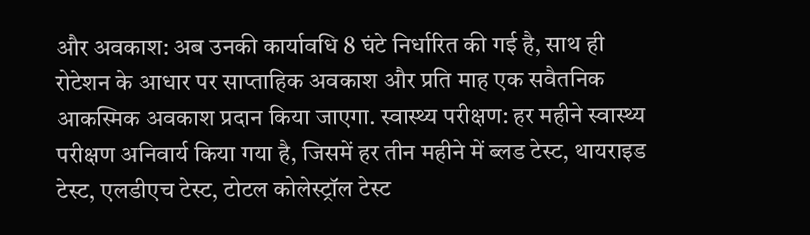और अवकाश: अब उनकी कार्यावधि 8 घंटे निर्धारित की गई है, साथ ही रोटेशन के आधार पर साप्ताहिक अवकाश और प्रति माह एक सवैतनिक आकस्मिक अवकाश प्रदान किया जाएगा. स्वास्थ्य परीक्षण: हर महीने स्वास्थ्य परीक्षण अनिवार्य किया गया है, जिसमें हर तीन महीने में ब्लड टेस्ट, थायराइड टेस्ट, एलडीएच टेस्ट, टोटल कोलेस्ट्रॉल टेस्ट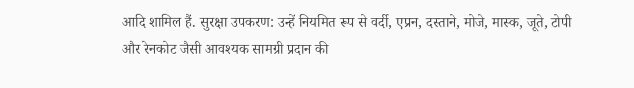आदि शामिल हैं. सुरक्षा उपकरण: उन्हें नियमित रूप से वर्दी, एप्रन, दस्ताने, मोजे, मास्क, जूते, टोपी और रेनकोट जैसी आवश्यक सामग्री प्रदान की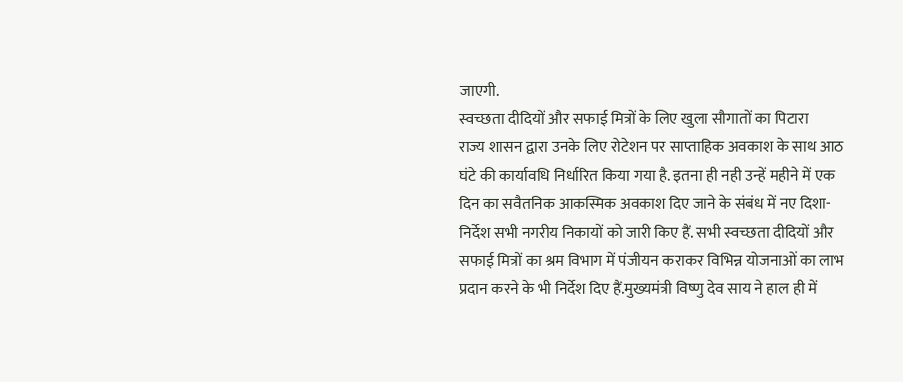जाएगी.
स्वच्छता दीदियों और सफाई मित्रों के लिए खुला सौगातों का पिटारा
राज्य शासन द्वारा उनके लिए रोटेशन पर साप्ताहिक अवकाश के साथ आठ घंटे की कार्यावधि निर्धारित किया गया है. इतना ही नही उन्हें महीने में एक दिन का सवैतनिक आकस्मिक अवकाश दिए जाने के संबंध में नए दिशा-निर्देश सभी नगरीय निकायों को जारी किए हैं. सभी स्वच्छता दीदियों और सफाई मित्रों का श्रम विभाग में पंजीयन कराकर विभिन्न योजनाओं का लाभ प्रदान करने के भी निर्देश दिए हैं.मुख्यमंत्री विष्णु देव साय ने हाल ही में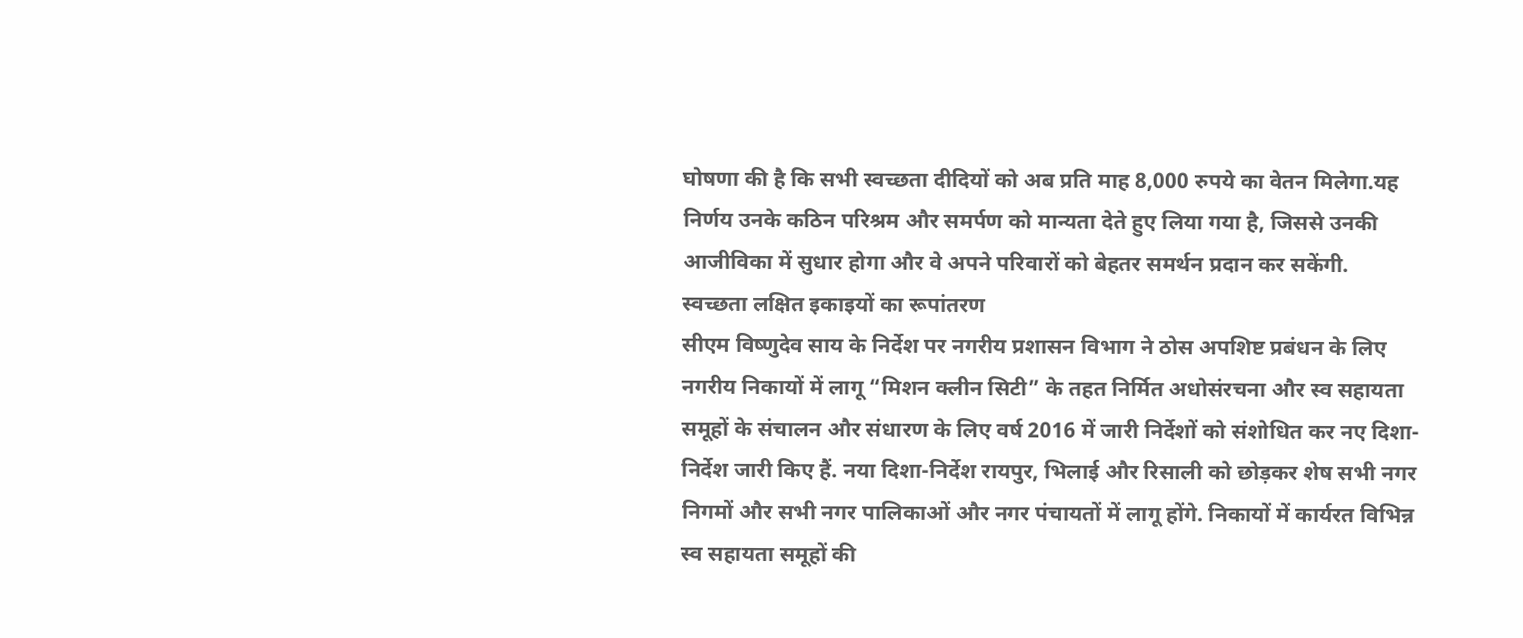घोषणा की है कि सभी स्वच्छता दीदियों को अब प्रति माह 8,000 रुपये का वेतन मिलेगा.यह निर्णय उनके कठिन परिश्रम और समर्पण को मान्यता देते हुए लिया गया है, जिससे उनकी आजीविका में सुधार होगा और वे अपने परिवारों को बेहतर समर्थन प्रदान कर सकेंगी.
स्वच्छता लक्षित इकाइयों का रूपांतरण
सीएम विष्णुदेव साय के निर्देश पर नगरीय प्रशासन विभाग ने ठोस अपशिष्ट प्रबंधन के लिए नगरीय निकायों में लागू “मिशन क्लीन सिटी” के तहत निर्मित अधोसंरचना और स्व सहायता समूहों के संचालन और संधारण के लिए वर्ष 2016 में जारी निर्देशों को संशोधित कर नए दिशा-निर्देश जारी किए हैं. नया दिशा-निर्देश रायपुर, भिलाई और रिसाली को छोड़कर शेष सभी नगर निगमों और सभी नगर पालिकाओं और नगर पंचायतों में लागू होंगे. निकायों में कार्यरत विभिन्न स्व सहायता समूहों की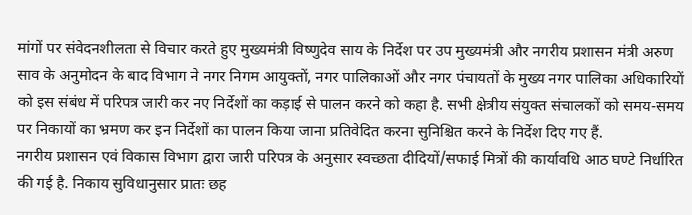मांगों पर संवेदनशीलता से विचार करते हुए मुख्यमंत्री विष्णुदेव साय के निर्देश पर उप मुख्यमंत्री और नगरीय प्रशासन मंत्री अरुण साव के अनुमोदन के बाद विभाग ने नगर निगम आयुक्तों, नगर पालिकाओं और नगर पंचायतों के मुख्य नगर पालिका अधिकारियों को इस संबंध में परिपत्र जारी कर नए निर्देशों का कड़ाई से पालन करने को कहा है. सभी क्षेत्रीय संयुक्त संचालकों को समय-समय पर निकायों का भ्रमण कर इन निर्देशों का पालन किया जाना प्रतिवेदित करना सुनिश्चित करने के निर्देश दिए गए हैं.
नगरीय प्रशासन एवं विकास विभाग द्वारा जारी परिपत्र के अनुसार स्वच्छता दीदियों/सफाई मित्रों की कार्यावधि आठ घण्टे निर्धारित की गई है. निकाय सुविधानुसार प्रातः छह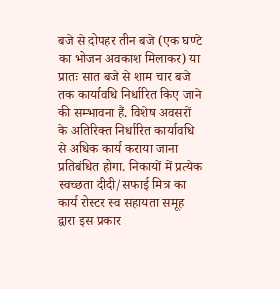बजे से दोपहर तीन बजे (एक घण्टे का भोजन अवकाश मिलाकर) या प्रातः सात बजे से शाम चार बजे तक कार्यावधि निर्धारित किए जाने की सम्भावना हैं. विशेष अवसरों के अतिरिक्त निर्धारित कार्यावधि से अधिक कार्य कराया जाना प्रतिबंधित होगा. निकायों में प्रत्येक स्वच्छता दीदी/सफाई मित्र का कार्य रोस्टर स्व सहायता समूह द्वारा इस प्रकार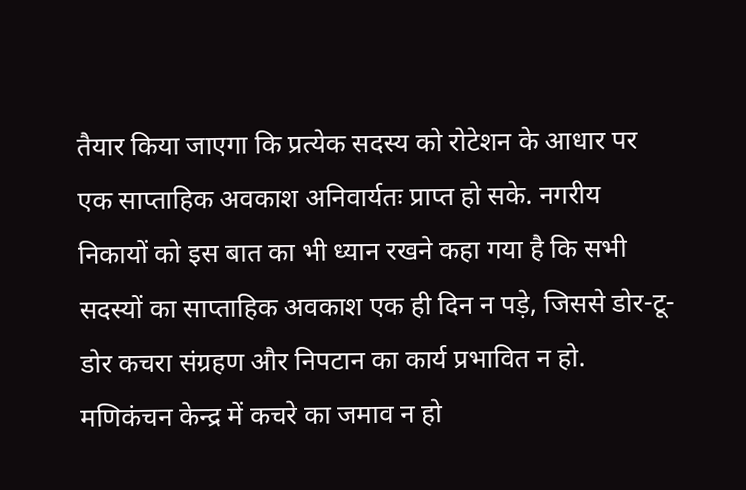तैयार किया जाएगा कि प्रत्येक सदस्य को रोटेशन के आधार पर एक साप्ताहिक अवकाश अनिवार्यतः प्राप्त हो सके. नगरीय निकायों को इस बात का भी ध्यान रखने कहा गया है कि सभी सदस्यों का साप्ताहिक अवकाश एक ही दिन न पड़े, जिससे डोर-टू-डोर कचरा संग्रहण और निपटान का कार्य प्रभावित न हो. मणिकंचन केन्द्र में कचरे का जमाव न हो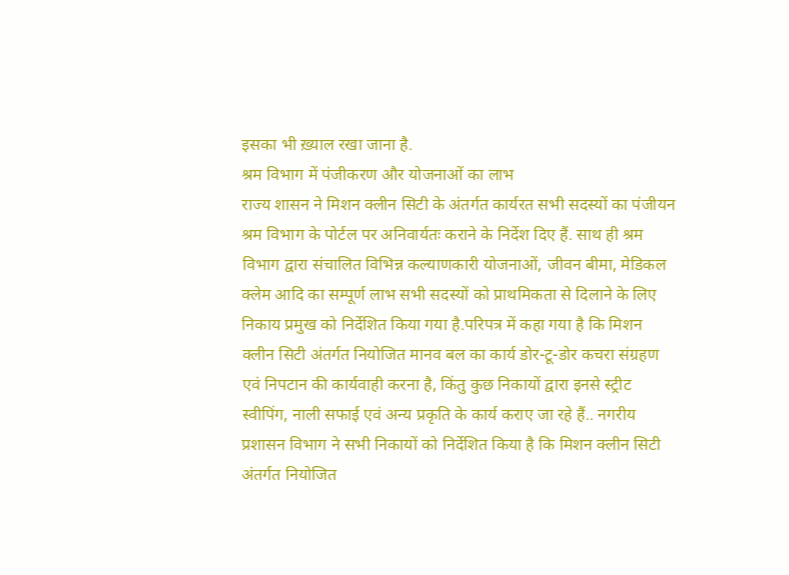इसका भी ख़्याल रखा जाना है.
श्रम विभाग में पंजीकरण और योजनाओं का लाभ
राज्य शासन ने मिशन क्लीन सिटी के अंतर्गत कार्यरत सभी सदस्यों का पंजीयन श्रम विभाग के पोर्टल पर अनिवार्यतः कराने के निर्देश दिए हैं. साथ ही श्रम विभाग द्वारा संचालित विभिन्न कल्याणकारी योजनाओं, जीवन बीमा, मेडिकल क्लेम आदि का सम्पूर्ण लाभ सभी सदस्यों को प्राथमिकता से दिलाने के लिए निकाय प्रमुख को निर्देशित किया गया है.परिपत्र में कहा गया है कि मिशन क्लीन सिटी अंतर्गत नियोजित मानव बल का कार्य डोर-टू-डोर कचरा संग्रहण एवं निपटान की कार्यवाही करना है, किंतु कुछ निकायों द्वारा इनसे स्ट्रीट स्वीपिंग, नाली सफाई एवं अन्य प्रकृति के कार्य कराए जा रहे हैं.. नगरीय प्रशासन विभाग ने सभी निकायों को निर्देशित किया है कि मिशन क्लीन सिटी अंतर्गत नियोजित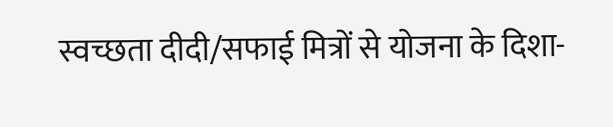स्वच्छता दीदी/सफाई मित्रों से योजना के दिशा-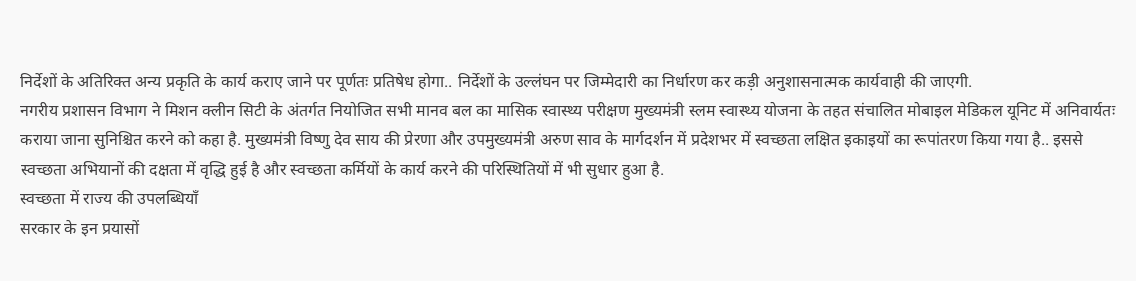निर्देशों के अतिरिक्त अन्य प्रकृति के कार्य कराए जाने पर पूर्णतः प्रतिषेध होगा.. निर्देशों के उल्लंघन पर जिम्मेदारी का निर्धारण कर कड़ी अनुशासनात्मक कार्यवाही की जाएगी.
नगरीय प्रशासन विभाग ने मिशन क्लीन सिटी के अंतर्गत नियोजित सभी मानव बल का मासिक स्वास्थ्य परीक्षण मुख्यमंत्री स्लम स्वास्थ्य योजना के तहत संचालित मोबाइल मेडिकल यूनिट में अनिवार्यतः कराया जाना सुनिश्चित करने को कहा है. मुख्यमंत्री विष्णु देव साय की प्रेरणा और उपमुख्यमंत्री अरुण साव के मार्गदर्शन में प्रदेशभर में स्वच्छता लक्षित इकाइयों का रूपांतरण किया गया है.. इससे स्वच्छता अभियानों की दक्षता में वृद्धि हुई है और स्वच्छता कर्मियों के कार्य करने की परिस्थितियों में भी सुधार हुआ है.
स्वच्छता में राज्य की उपलब्धियाँ
सरकार के इन प्रयासों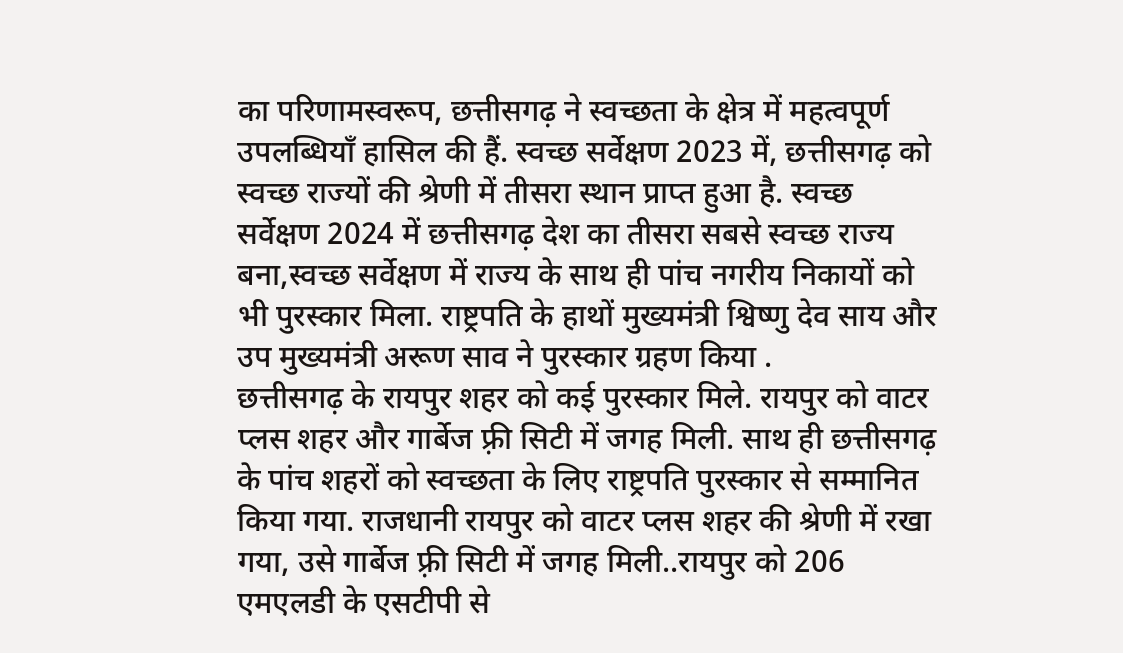का परिणामस्वरूप, छत्तीसगढ़ ने स्वच्छता के क्षेत्र में महत्वपूर्ण उपलब्धियाँ हासिल की हैं. स्वच्छ सर्वेक्षण 2023 में, छत्तीसगढ़ को स्वच्छ राज्यों की श्रेणी में तीसरा स्थान प्राप्त हुआ है. स्वच्छ सर्वेक्षण 2024 में छत्तीसगढ़ देश का तीसरा सबसे स्वच्छ राज्य बना,स्वच्छ सर्वेक्षण में राज्य के साथ ही पांच नगरीय निकायों को भी पुरस्कार मिला. राष्ट्रपति के हाथों मुख्यमंत्री श्विष्णु देव साय और उप मुख्यमंत्री अरूण साव ने पुरस्कार ग्रहण किया .
छत्तीसगढ़ के रायपुर शहर को कई पुरस्कार मिले. रायपुर को वाटर प्लस शहर और गार्बेज फ़्री सिटी में जगह मिली. साथ ही छत्तीसगढ़ के पांच शहरों को स्वच्छता के लिए राष्ट्रपति पुरस्कार से सम्मानित किया गया. राजधानी रायपुर को वाटर प्लस शहर की श्रेणी में रखा गया, उसे गार्बेज फ़्री सिटी में जगह मिली..रायपुर को 206 एमएलडी के एसटीपी से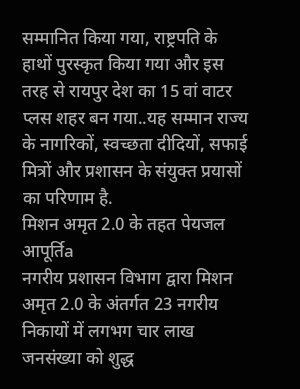सम्मानित किया गया, राष्ट्रपति के हाथों पुरस्कृत किया गया और इस तरह से रायपुर देश का 15 वां वाटर प्लस शहर बन गया..यह सम्मान राज्य के नागरिकों, स्वच्छता दीदियों, सफाई मित्रों और प्रशासन के संयुक्त प्रयासों का परिणाम है.
मिशन अमृत 2.0 के तहत पेयजल आपूर्तिa
नगरीय प्रशासन विभाग द्वारा मिशन अमृत 2.0 के अंतर्गत 23 नगरीय निकायों में लगभग चार लाख जनसंख्या को शुद्ध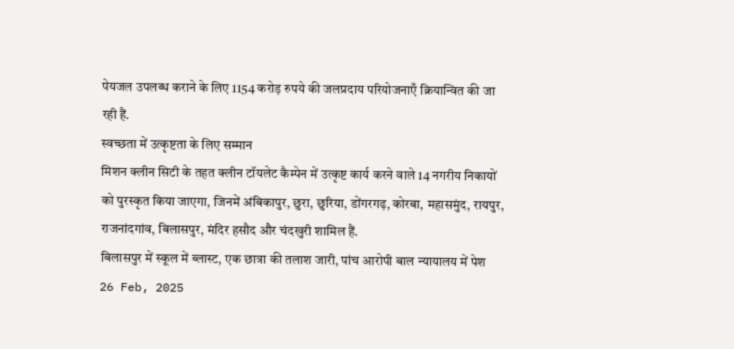पेयजल उपलब्ध कराने के लिए 1154 करोड़ रुपये की जलप्रदाय परियोजनाएँ क्रियान्वित की जा रही हैं.
स्वच्छता में उत्कृष्टता के लिए सम्मान
मिशन क्लीन सिटी के तहत क्लीन टॉयलेट कैम्पेन में उत्कृष्ट कार्य करने वाले 14 नगरीय निकायों को पुरस्कृत किया जाएगा, जिनमें अंबिकापुर, छुरा, छुरिया, डोंगरगढ़, कोरबा, महासमुंद, रायपुर, राजनांदगांव, बिलासपुर, मंदिर हसौद और चंदखुरी शामिल हैं.
बिलासपुर में स्कूल में ब्लास्ट, एक छात्रा की तलाश जारी, पांच आरोपी बाल न्यायालय में पेश
26 Feb, 2025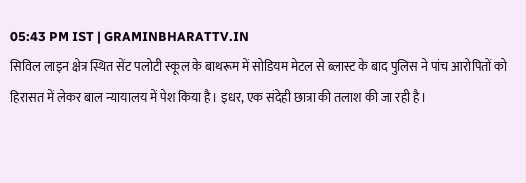05:43 PM IST | GRAMINBHARATTV.IN
सिविल लाइन क्षेत्र स्थित सेंट पलोटी स्कूल के बाथरूम में सोडियम मेटल से ब्लास्ट के बाद पुलिस ने पांच आरोपितों को हिरासत में लेकर बाल न्यायालय में पेश किया है। इधर, एक संदेही छात्रा की तलाश की जा रही है।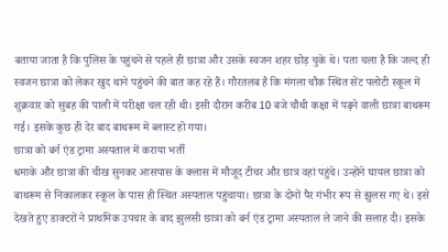बताया जाता है कि पुलिस के पहुंचने से पहले ही छात्रा और उसके स्वजन शहर छोड़ चुके थे। पता चला है कि जल्द ही स्वजन छात्रा को लेकर खुद थाने पहुंचने की बात कह रहे हैं। गौरतलब है कि मंगला चौक स्थित सेंट पलोटी स्कूल में शुक्रवार को सुबह की पाली में परीक्षा चल रही थी। इसी दौरान करीब 10 बजे चौथी कक्षा में पढ़ने वाली छात्रा बाथरूम गई। इसके कुछ ही देर बाद बाथरूम में ब्लास्ट हो गया।
छात्रा को बर्न एंड ट्रामा अस्पताल में कराया भर्ती
धमाके और छात्रा की चीख सुनकर आसपास के क्लास में मौजूद टीचर और छात्र वहां पहुंचे। उन्होंने घायल छात्रा को बाथरूम से निकालकर स्कूल के पास ही स्थित अस्पताल पहुंचाया। छात्रा के दोनों पैर गंभीर रूप से झुलस गए थे। इसे देखते हुए डाक्टरों ने प्राथमिक उपचार के बाद झुलसी छात्रा को बर्न एंड ट्रामा अस्पताल ले जाने की सलाह दी। इसके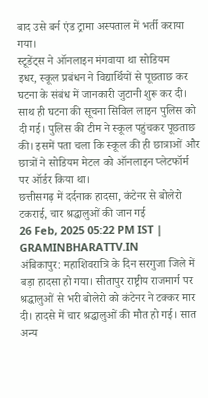बाद उसे बर्न एंड ट्रामा अस्पताल में भर्ती कराया गया।
स्टूडेंट्स ने ऑनलाइन मंगवाया था सोडियम
इधर, स्कूल प्रबंधन ने विद्यार्थियों से पूछताछ कर घटना के संबंध में जानकारी जुटानी शुरू कर दी। साथ ही घटना की सूचना सिविल लाइन पुलिस को दी गई। पुलिस की टीम ने स्कूल पहुंचकर पूछताछ की। इसमें पता चला कि स्कूल की ही छात्राओं और छात्रों ने सोडियम मेटल को ऑनलाइन प्लेटफॉर्म पर ऑर्डर किया था।
छत्तीसगढ़ में दर्दनाक हादसा, कंटेनर से बोलेरो टकराई, चार श्रद्धालुओं की जान गई
26 Feb, 2025 05:22 PM IST | GRAMINBHARATTV.IN
अंबिकापुर: महाशिवरात्रि के दिन सरगुजा जिले में बड़ा हादसा हो गया। सीतापुर राष्ट्रीय राजमार्ग पर श्रद्धालुओं से भरी बोलेरो को कंटेनर ने टक्कर मार दी। हादसे में चार श्रद्धालुओं की मौत हो गई। सात अन्य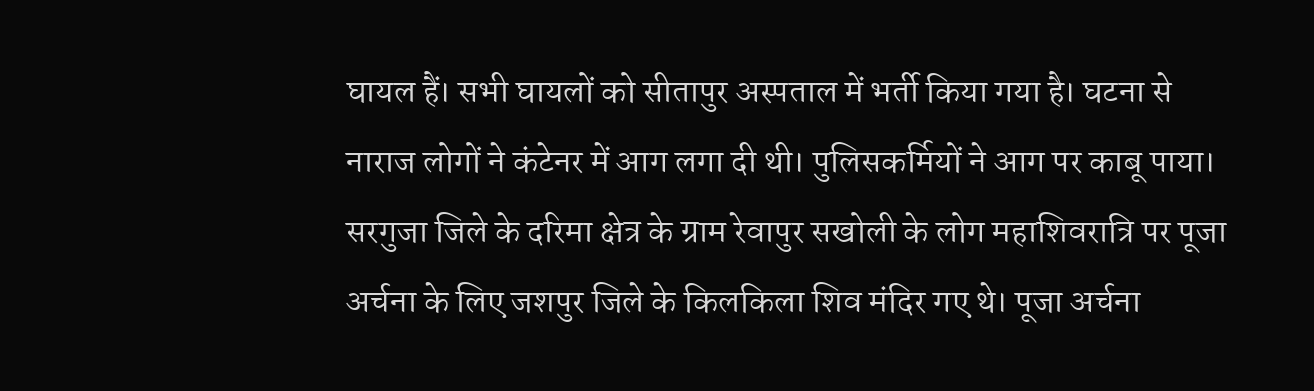घायल हैं। सभी घायलों को सीतापुर अस्पताल में भर्ती किया गया है। घटना से नाराज लोगों ने कंटेनर में आग लगा दी थी। पुलिसकर्मियों ने आग पर काबू पाया। सरगुजा जिले के दरिमा क्षेत्र के ग्राम रेवापुर सखोली के लोग महाशिवरात्रि पर पूजा अर्चना के लिए जशपुर जिले के किलकिला शिव मंदिर गए थे। पूजा अर्चना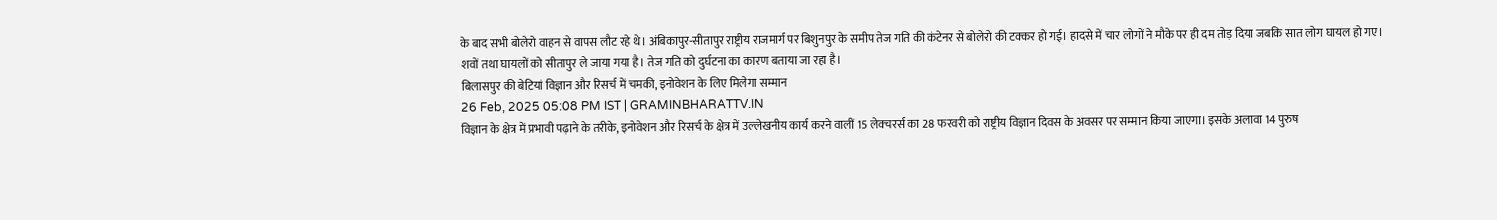के बाद सभी बोलेरो वाहन से वापस लौट रहे थे। अंबिकापुर-सीतापुर राष्ट्रीय राजमार्ग पर बिशुनपुर के समीप तेज गति की कंटेनर से बोलेरो की टक्कर हो गई। हादसे में चार लोगों ने मौके पर ही दम तोड़ दिया जबकि सात लोग घायल हो गए। शवों तथा घायलों को सीतापुर ले जाया गया है। तेज गति को दुर्घटना का कारण बताया जा रहा है।
बिलासपुर की बेटियां विज्ञान और रिसर्च में चमकी, इनोवेशन के लिए मिलेगा सम्मान
26 Feb, 2025 05:08 PM IST | GRAMINBHARATTV.IN
विज्ञान के क्षेत्र में प्रभावी पढ़ाने के तरीके, इनोवेशन और रिसर्च के क्षेत्र में उल्लेखनीय कार्य करने वालीं 15 लेक्चरर्स का 28 फरवरी को राष्ट्रीय विज्ञान दिवस के अवसर पर सम्मान किया जाएगा। इसके अलावा 14 पुरुष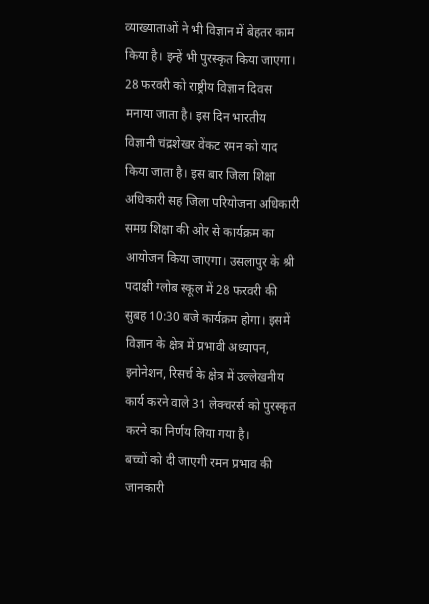व्याख्याताओं ने भी विज्ञान में बेहतर काम किया है। इन्हें भी पुरस्कृत किया जाएगा। 28 फरवरी को राष्ट्रीय विज्ञान दिवस मनाया जाता है। इस दिन भारतीय विज्ञानी चंद्रशेखर वेंकट रमन को याद किया जाता है। इस बार जिला शिक्षा अधिकारी सह जिला परियोजना अधिकारी समग्र शिक्षा की ओर से कार्यक्रम का आयोजन किया जाएगा। उसलापुर के श्री पदाक्षी ग्लोब स्कूल में 28 फरवरी की सुबह 10:30 बजे कार्यक्रम होगा। इसमें विज्ञान के क्षेत्र में प्रभावी अध्यापन, इनोनेशन, रिसर्च के क्षेत्र में उल्लेखनीय कार्य करने वाले 31 लेक्चरर्स को पुरस्कृत करने का निर्णय लिया गया है।
बच्चों को दी जाएगी रमन प्रभाव की जानकारी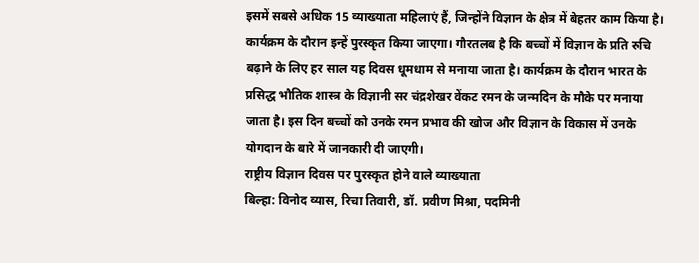इसमें सबसे अधिक 15 व्याख्याता महिलाएं हैं, जिन्होंने विज्ञान के क्षेत्र में बेहतर काम किया है। कार्यक्रम के दौरान इन्हें पुरस्कृत किया जाएगा। गौरतलब है कि बच्चों में विज्ञान के प्रति रुचि बढ़ाने के लिए हर साल यह दिवस धूमधाम से मनाया जाता है। कार्यक्रम के दौरान भारत के प्रसिद्ध भौतिक शास्त्र के विज्ञानी सर चंद्रशेखर वेंकट रमन के जन्मदिन के मौके पर मनाया जाता है। इस दिन बच्चों को उनके रमन प्रभाव की खोज और विज्ञान के विकास में उनके योगदान के बारे में जानकारी दी जाएगी।
राष्ट्रीय विज्ञान दिवस पर पुरस्कृत होने वाले व्याख्याता
बिल्हा: विनोद व्यास, रिचा तिवारी, डॉ. प्रवीण मिश्रा, पदमिनी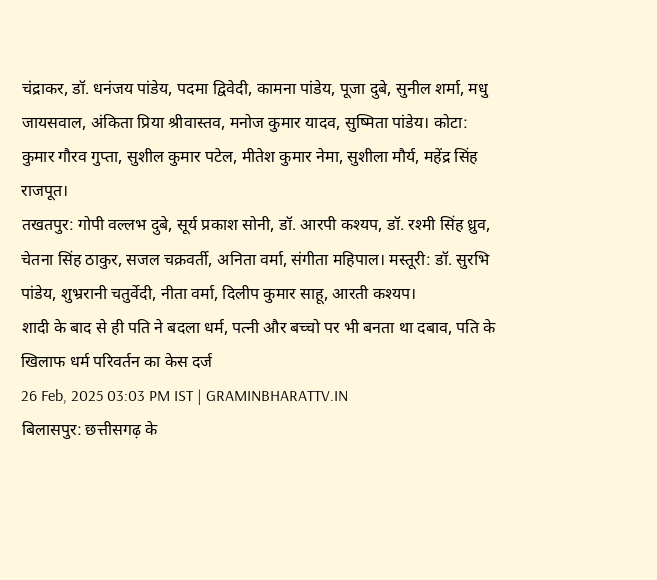चंद्राकर, डॉ. धनंजय पांडेय, पदमा द्विवेदी, कामना पांडेय, पूजा दुबे, सुनील शर्मा, मधु जायसवाल, अंकिता प्रिया श्रीवास्तव, मनोज कुमार यादव, सुष्मिता पांडेय। कोटा: कुमार गौरव गुप्ता, सुशील कुमार पटेल, मीतेश कुमार नेमा, सुशीला मौर्य, महेंद्र सिंह राजपूत।
तखतपुर: गोपी वल्लभ दुबे, सूर्य प्रकाश सोनी, डॉ. आरपी कश्यप, डॉ. रश्मी सिंह ध्रुव, चेतना सिंह ठाकुर, सजल चक्रवर्ती, अनिता वर्मा, संगीता महिपाल। मस्तूरी: डॉ. सुरभि पांडेय, शुभ्ररानी चतुर्वेदी, नीता वर्मा, दिलीप कुमार साहू, आरती कश्यप।
शादी के बाद से ही पति ने बदला धर्म, पत्नी और बच्चो पर भी बनता था दबाव, पति के खिलाफ धर्म परिवर्तन का केस दर्ज
26 Feb, 2025 03:03 PM IST | GRAMINBHARATTV.IN
बिलासपुर: छत्तीसगढ़ के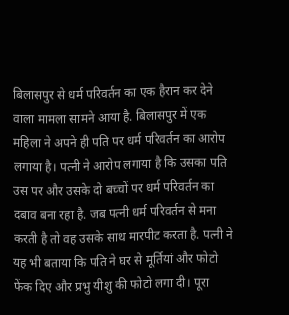बिलासपुर से धर्म परिवर्तन का एक हैरान कर देने वाला मामला सामने आया है. बिलासपुर में एक महिला ने अपने ही पति पर धर्म परिवर्तन का आरोप लगाया है। पत्नी ने आरोप लगाया है कि उसका पति उस पर और उसके दो बच्चों पर धर्म परिवर्तन का दबाव बना रहा है. जब पत्नी धर्म परिवर्तन से मना करती है तो वह उसके साथ मारपीट करता है. पत्नी ने यह भी बताया कि पति ने घर से मूर्तियां और फोटो फेंक दिए और प्रभु यीशु की फोटो लगा दी। पूरा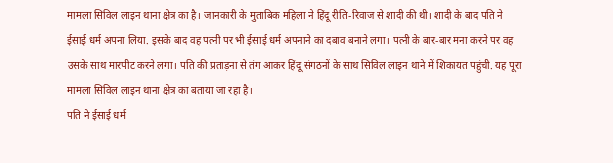मामला सिविल लाइन थाना क्षेत्र का है। जानकारी के मुताबिक महिला ने हिंदू रीति-रिवाज से शादी की थी। शादी के बाद पति ने ईसाई धर्म अपना लिया. इसके बाद वह पत्नी पर भी ईसाई धर्म अपनाने का दबाव बनाने लगा। पत्नी के बार-बार मना करने पर वह उसके साथ मारपीट करने लगा। पति की प्रताड़ना से तंग आकर हिंदू संगठनों के साथ सिविल लाइन थाने में शिकायत पहुंची. यह पूरा मामला सिविल लाइन थाना क्षेत्र का बताया जा रहा है।
पति ने ईसाई धर्म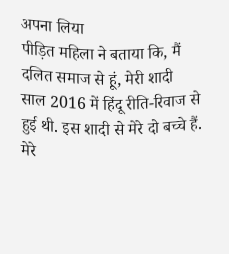अपना लिया
पीड़ित महिला ने बताया कि, मैं दलित समाज से हूं, मेरी शादी साल 2016 में हिंदू रीति-रिवाज से हुई थी. इस शादी से मेरे दो बच्चे हैं. मेरे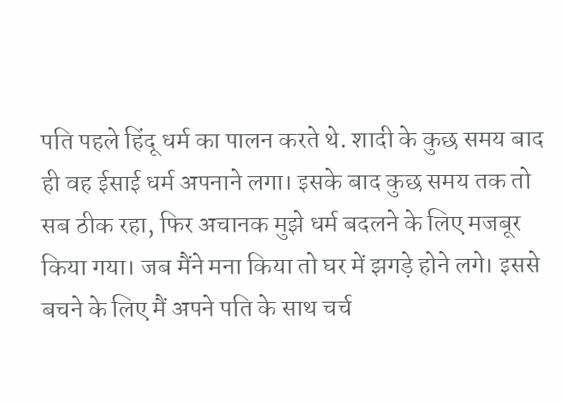पति पहले हिंदू धर्म का पालन करते थे. शादी के कुछ समय बाद ही वह ईसाई धर्म अपनाने लगा। इसके बाद कुछ समय तक तो सब ठीक रहा, फिर अचानक मुझे धर्म बदलने के लिए मजबूर किया गया। जब मैंने मना किया तो घर में झगड़े होने लगे। इससे बचने के लिए मैं अपने पति के साथ चर्च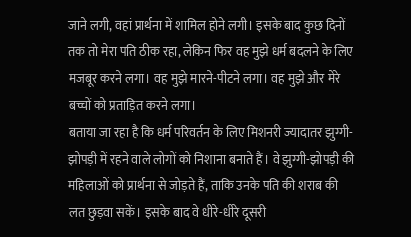जाने लगी, वहां प्रार्थना में शामिल होने लगी। इसके बाद कुछ दिनों तक तो मेरा पति ठीक रहा, लेकिन फिर वह मुझे धर्म बदलने के लिए मजबूर करने लगा। वह मुझे मारने-पीटने लगा। वह मुझे और मेरे बच्चों को प्रताड़ित करने लगा।
बताया जा रहा है कि धर्म परिवर्तन के लिए मिशनरी ज्यादातर झुग्गी-झोपड़ी में रहने वाले लोगों को निशाना बनाते हैं। वे झुग्गी-झोपड़ी की महिलाओं को प्रार्थना से जोड़ते हैं, ताकि उनके पति की शराब की लत छुड़वा सकें। इसके बाद वे धीरे-धीरे दूसरी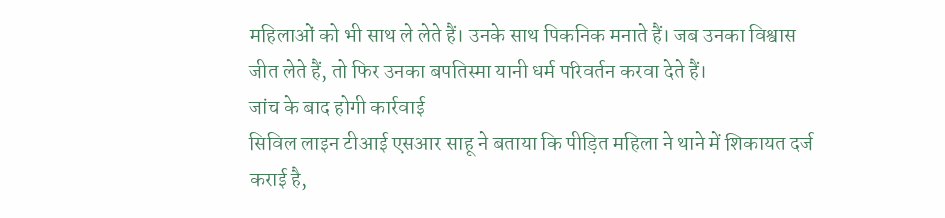महिलाओं को भी साथ ले लेते हैं। उनके साथ पिकनिक मनाते हैं। जब उनका विश्वास जीत लेते हैं, तो फिर उनका बपतिस्मा यानी धर्म परिवर्तन करवा देते हैं।
जांच के बाद होगी कार्रवाई
सिविल लाइन टीआई एसआर साहू ने बताया कि पीड़ित महिला ने थाने में शिकायत दर्ज कराई है,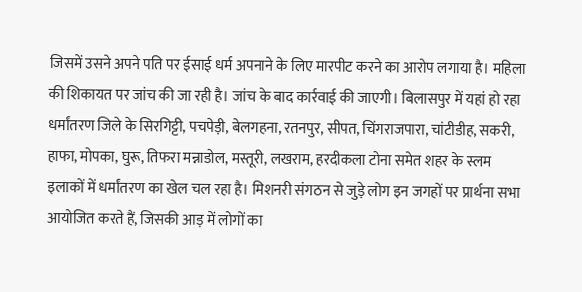जिसमें उसने अपने पति पर ईसाई धर्म अपनाने के लिए मारपीट करने का आरोप लगाया है। महिला की शिकायत पर जांच की जा रही है। जांच के बाद कार्रवाई की जाएगी। बिलासपुर में यहां हो रहा धर्मांतरण जिले के सिरगिट्टी, पचपेड़ी, बेलगहना, रतनपुर, सीपत, चिंगराजपारा, चांटीडीह, सकरी, हाफा, मोपका, घुरू, तिफरा मन्नाडोल, मस्तूरी, लखराम, हरदीकला टोना समेत शहर के स्लम इलाकों में धर्मांतरण का खेल चल रहा है। मिशनरी संगठन से जुड़े लोग इन जगहों पर प्रार्थना सभा आयोजित करते हैं, जिसकी आड़ में लोगों का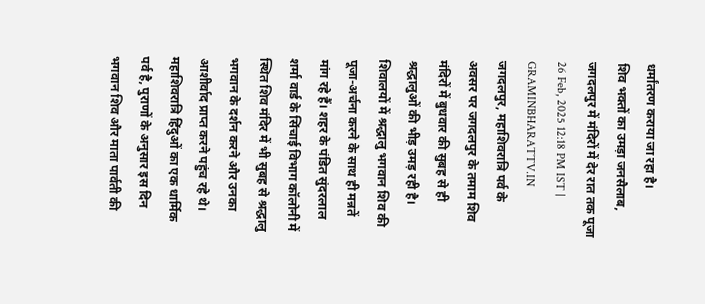धर्मांतरण कराया जा रहा है।
शिव भक्तों का उमड़ा जनसैलाब, जगदलपुर में मंदिरों में देर रात तक पूजा
26 Feb, 2025 12:18 PM IST | GRAMINBHARATTV.IN
जगदलपुर, महाशिवरात्रि पर्व के अवसर पर जगदलपुर के तमाम शिव मंदिरों में बुधवार की सुबह से ही श्रद्धालुओं की भीड़ उमड़ रही है। शिवालयों में श्रद्धालु भगवान शिव की पूजा-अर्चना करने के साथ ही मन्नतें मांग रहे हैं। शहर के पंडित सुंदरलाल शर्मा वार्ड के सिंचाई विभाग कॉलोनी में स्थित शिव मंदिर में भी सुबह से श्रद्धालु भगवान के दर्शन करने और उनका आशीर्वाद प्राप्त करने पहुंच रहे थे।
महाशिवरात्रि हिंदुओं का एक धार्मिक पर्व है, पुराणों के अनुसार इस दिन भगवान शिव और माता पार्वती की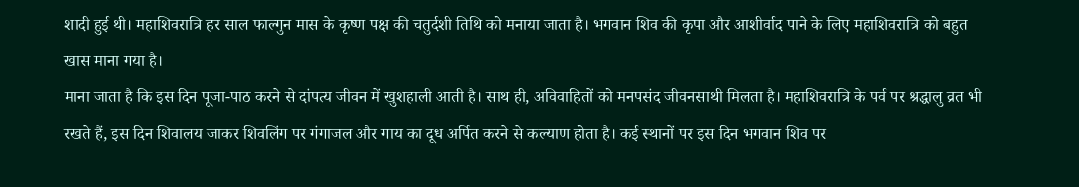शादी हुई थी। महाशिवरात्रि हर साल फाल्गुन मास के कृष्ण पक्ष की चतुर्दशी तिथि को मनाया जाता है। भगवान शिव की कृपा और आशीर्वाद पाने के लिए महाशिवरात्रि को बहुत खास माना गया है।
माना जाता है कि इस दिन पूजा-पाठ करने से दांपत्य जीवन में खुशहाली आती है। साथ ही, अविवाहितों को मनपसंद जीवनसाथी मिलता है। महाशिवरात्रि के पर्व पर श्रद्धालु व्रत भी रखते हैं, इस दिन शिवालय जाकर शिवलिंग पर गंगाजल और गाय का दूध अर्पित करने से कल्याण होता है। कई स्थानों पर इस दिन भगवान शिव पर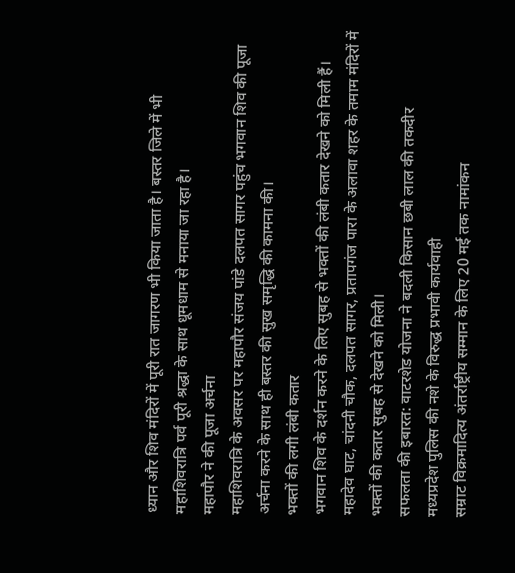ध्यान और शिव मंदिरों में पूरी रात जागरण भी किया जाता है। बस्तर जिले में भी महाशिवरात्रि पर्व पूरी श्रद्धा के साथ धूमधाम से मनाया जा रहा है।
महापौर ने की पूजा अर्चना
महाशिवरात्रि के अवसर पर महापौर संजय पांडे दलपत सागर पहुंच भगवान शिव की पूजा अर्चना करने के साथ ही बस्तर की सुख समृद्धि की कामना की।
भक्तों की लगी लंबी कतार
भगवान शिव के दर्शन करने के लिए सुबह से भक्तों की लंबी कतार देखने को मिली हैं। महादेव घाट, चांदनी चौक, दलपत सागर, प्रतापगंज पारा के अलावा शहर के तमाम मंदिरों में भक्तों की कतार सुबह से देखने को मिली।
सफलता की इबारत: वाटरशेड योजना ने बदली किसान छबी लाल की तकदीर
मध्यप्रदेश पुलिस की नशे के विरुद्ध प्रभावी कार्यवाही
सम्राट विक्रमादित्य अंतर्राष्ट्रीय सम्मान के लिए 20 मई तक नामांकन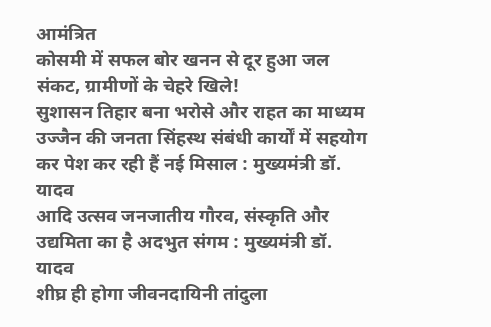आमंत्रित
कोसमी में सफल बोर खनन से दूर हुआ जल संकट, ग्रामीणों के चेहरे खिले!
सुशासन तिहार बना भरोसे और राहत का माध्यम
उज्जैन की जनता सिंहस्थ संबंधी कार्यों में सहयोग कर पेश कर रही हैं नई मिसाल : मुख्यमंत्री डॉ. यादव
आदि उत्सव जनजातीय गौरव, संस्कृति और उद्यमिता का है अदभुत संगम : मुख्यमंत्री डॉ. यादव
शीघ्र ही होगा जीवनदायिनी तांदुला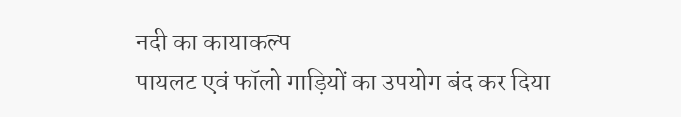नदी का कायाकल्प
पायलट एवं फॉलो गाड़ियों का उपयोग बंद कर दिया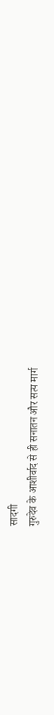सादगी
गुरुदेव के आशीर्वाद से ही सनातन और सत्य मार्ग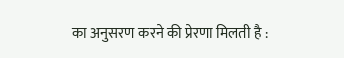का अनुसरण करने की प्रेरणा मिलती है :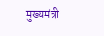मुख्यमंत्री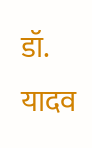डॉ. यादव